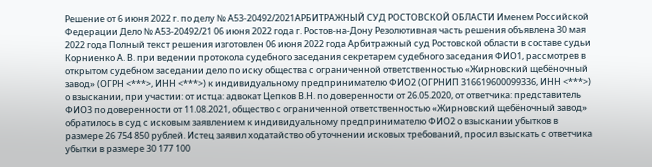Решение от 6 июня 2022 г. по делу № А53-20492/2021АРБИТРАЖНЫЙ СУД РОСТОВСКОЙ ОБЛАСТИ Именем Российской Федерации Дело № А53-20492/21 06 июня 2022 года г. Ростов-на-Дону Резолютивная часть решения объявлена 30 мая 2022 года Полный текст решения изготовлен 06 июня 2022 года Арбитражный суд Ростовской области в составе судьи Корниенко А. В. при ведении протокола судебного заседания секретарем судебного заседания ФИО1, рассмотрев в открытом судебном заседании дело по иску общества с ограниченной ответственностью «Жирновский щебёночный завод» (ОГРН <***>, ИНН <***>) к индивидуальному предпринимателю ФИО2 (ОГРНИП 316619600099336, ИНН <***>) о взыскании, при участии: от истца: адвокат Цепков В.Н. по доверенности от 26.05.2020, от ответчика: представитель ФИО3 по доверенности от 11.08.2021, общество с ограниченной ответственностью «Жирновский щебёночный завод» обратилось в суд с исковым заявлением к индивидуальному предпринимателю ФИО2 о взыскании убытков в размере 26 754 850 рублей. Истец заявил ходатайство об уточнении исковых требований, просил взыскать с ответчика убытки в размере 30 177 100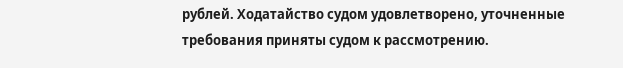рублей. Ходатайство судом удовлетворено, уточненные требования приняты судом к рассмотрению.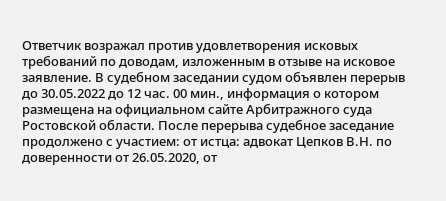Ответчик возражал против удовлетворения исковых требований по доводам, изложенным в отзыве на исковое заявление. В судебном заседании судом объявлен перерыв до 30.05.2022 до 12 час. 00 мин., информация о котором размещена на официальном сайте Арбитражного суда Ростовской области. После перерыва судебное заседание продолжено с участием: от истца: адвокат Цепков В.Н. по доверенности от 26.05.2020, от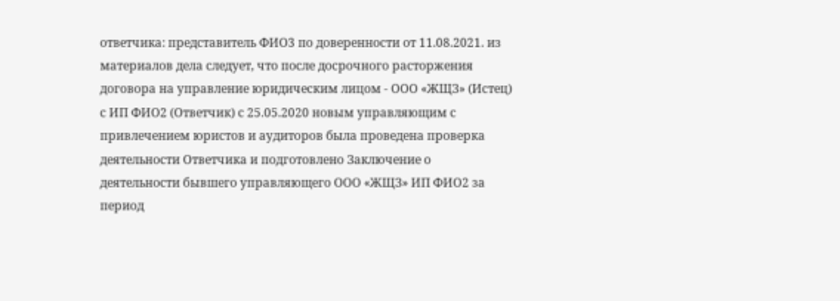ответчика: представитель ФИО3 по доверенности от 11.08.2021. из материалов дела следует, что после досрочного расторжения договора на управление юридическим лицом - ООО «ЖЩЗ» (Истец) с ИП ФИО2 (Ответчик) с 25.05.2020 новым управляющим с привлечением юристов и аудиторов была проведена проверка деятельности Ответчика и подготовлено Заключение о деятельности бывшего управляющего ООО «ЖЩЗ» ИП ФИО2 за период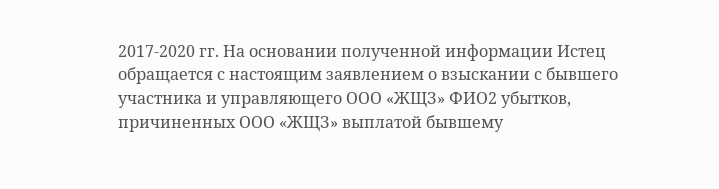2017-2020 гг. На основании полученной информации Истец обращается с настоящим заявлением о взыскании с бывшего участника и управляющего ООО «ЖЩЗ» ФИО2 убытков, причиненных ООО «ЖЩЗ» выплатой бывшему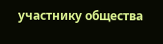участнику общества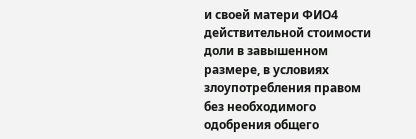и своей матери ФИО4 действительной стоимости доли в завышенном размере, в условиях злоупотребления правом без необходимого одобрения общего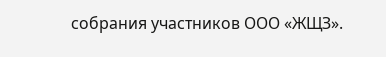собрания участников ООО «ЖЩЗ».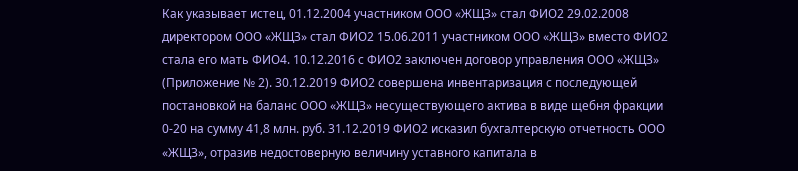Как указывает истец, 01.12.2004 участником ООО «ЖЩЗ» стал ФИО2 29.02.2008 директором ООО «ЖЩЗ» стал ФИО2 15.06.2011 участником ООО «ЖЩЗ» вместо ФИО2 стала его мать ФИО4. 10.12.2016 с ФИО2 заключен договор управления ООО «ЖЩЗ» (Приложение № 2). 30.12.2019 ФИО2 совершена инвентаризация с последующей постановкой на баланс ООО «ЖЩЗ» несуществующего актива в виде щебня фракции 0-20 на сумму 41,8 млн. руб. 31.12.2019 ФИО2 исказил бухгалтерскую отчетность ООО «ЖЩЗ», отразив недостоверную величину уставного капитала в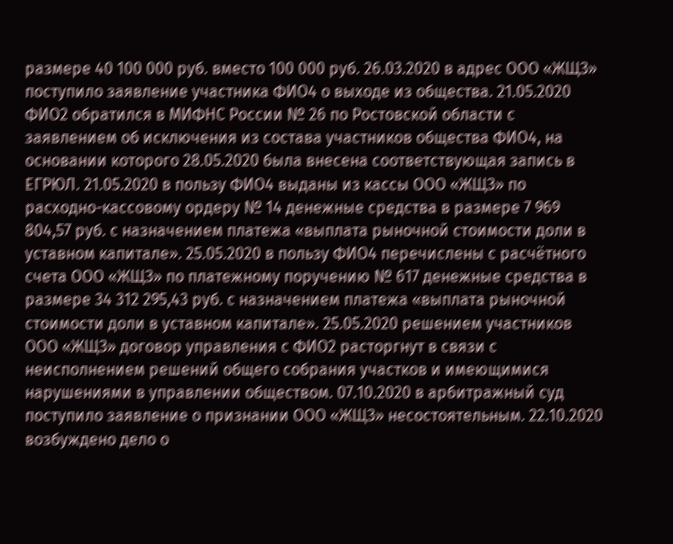размере 40 100 000 руб. вместо 100 000 руб. 26.03.2020 в адрес ООО «ЖЩЗ» поступило заявление участника ФИО4 о выходе из общества. 21.05.2020 ФИО2 обратился в МИФНС России № 26 по Ростовской области с заявлением об исключения из состава участников общества ФИО4, на основании которого 28.05.2020 была внесена соответствующая запись в ЕГРЮЛ. 21.05.2020 в пользу ФИО4 выданы из кассы ООО «ЖЩЗ» по расходно-кассовому ордеру № 14 денежные средства в размере 7 969 804,57 руб. с назначением платежа «выплата рыночной стоимости доли в уставном капитале». 25.05.2020 в пользу ФИО4 перечислены с расчётного счета ООО «ЖЩЗ» по платежному поручению № 617 денежные средства в размере 34 312 295,43 руб. с назначением платежа «выплата рыночной стоимости доли в уставном капитале». 25.05.2020 решением участников ООО «ЖЩЗ» договор управления с ФИО2 расторгнут в связи с неисполнением решений общего собрания участков и имеющимися нарушениями в управлении обществом. 07.10.2020 в арбитражный суд поступило заявление о признании ООО «ЖЩЗ» несостоятельным. 22.10.2020 возбуждено дело о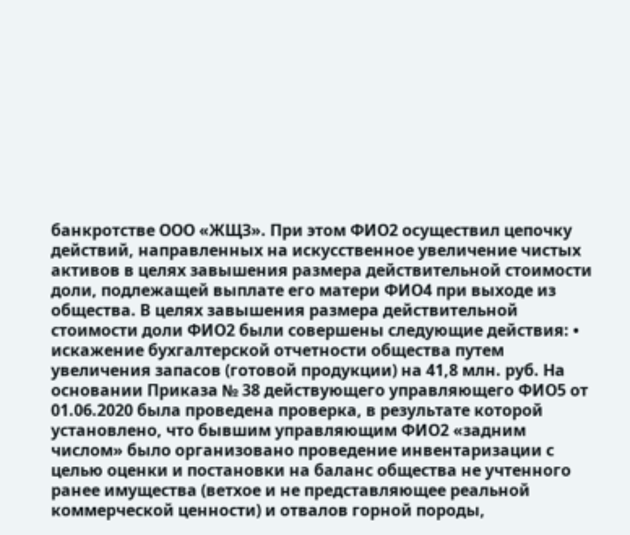банкротстве ООО «ЖЩЗ». При этом ФИО2 осуществил цепочку действий, направленных на искусственное увеличение чистых активов в целях завышения размера действительной стоимости доли, подлежащей выплате его матери ФИО4 при выходе из общества. В целях завышения размера действительной стоимости доли ФИО2 были совершены следующие действия: • искажение бухгалтерской отчетности общества путем увеличения запасов (готовой продукции) на 41,8 млн. руб. На основании Приказа № 38 действующего управляющего ФИО5 от 01.06.2020 была проведена проверка, в результате которой установлено, что бывшим управляющим ФИО2 «задним числом» было организовано проведение инвентаризации с целью оценки и постановки на баланс общества не учтенного ранее имущества (ветхое и не представляющее реальной коммерческой ценности) и отвалов горной породы,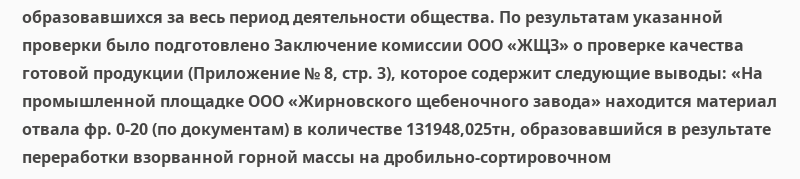образовавшихся за весь период деятельности общества. По результатам указанной проверки было подготовлено Заключение комиссии ООО «ЖЩЗ» о проверке качества готовой продукции (Приложение № 8, стр. 3), которое содержит следующие выводы: «На промышленной площадке ООО «Жирновского щебеночного завода» находится материал отвала фр. 0-20 (по документам) в количестве 131948,025тн, образовавшийся в результате переработки взорванной горной массы на дробильно-сортировочном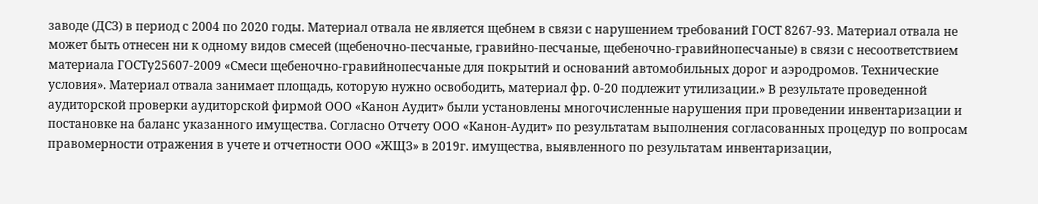заводе (ДСЗ) в период с 2004 по 2020 годы. Материал отвала не является щебнем в связи с нарушением требований ГОСТ 8267-93. Материал отвала не может быть отнесен ни к одному видов смесей (щебеночно-песчаные, гравийно-песчаные, щебеночно-гравийнопесчаные) в связи с несоответствием материала ГОСТу25607-2009 «Смеси щебеночно-гравийнопесчаные для покрытий и оснований автомобильных дорог и аэродромов. Технические условия». Материал отвала занимает площадь, которую нужно освободить, материал фр. 0-20 подлежит утилизации.» В результате проведенной аудиторской проверки аудиторской фирмой ООО «Канон Аудит» были установлены многочисленные нарушения при проведении инвентаризации и постановке на баланс указанного имущества. Согласно Отчету ООО «Канон-Аудит» по результатам выполнения согласованных процедур по вопросам правомерности отражения в учете и отчетности ООО «ЖЩЗ» в 2019г. имущества, выявленного по результатам инвентаризации,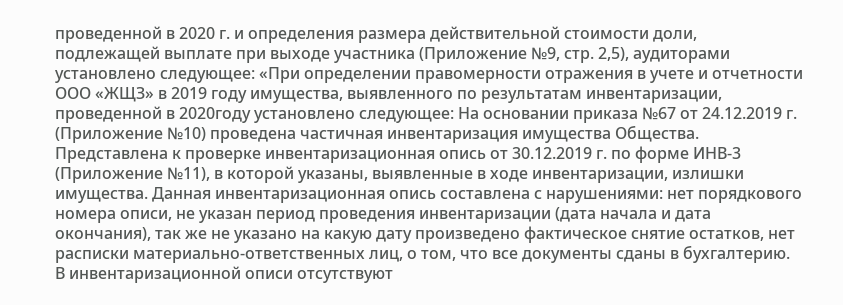проведенной в 2020 г. и определения размера действительной стоимости доли, подлежащей выплате при выходе участника (Приложение №9, стр. 2,5), аудиторами установлено следующее: «При определении правомерности отражения в учете и отчетности ООО «ЖЩЗ» в 2019 году имущества, выявленного по результатам инвентаризации, проведенной в 2020году установлено следующее: На основании приказа №67 от 24.12.2019 г. (Приложение №10) проведена частичная инвентаризация имущества Общества. Представлена к проверке инвентаризационная опись от 30.12.2019 г. по форме ИНВ-3 (Приложение №11), в которой указаны, выявленные в ходе инвентаризации, излишки имущества. Данная инвентаризационная опись составлена с нарушениями: нет порядкового номера описи, не указан период проведения инвентаризации (дата начала и дата окончания), так же не указано на какую дату произведено фактическое снятие остатков, нет расписки материально-ответственных лиц, о том, что все документы сданы в бухгалтерию. В инвентаризационной описи отсутствуют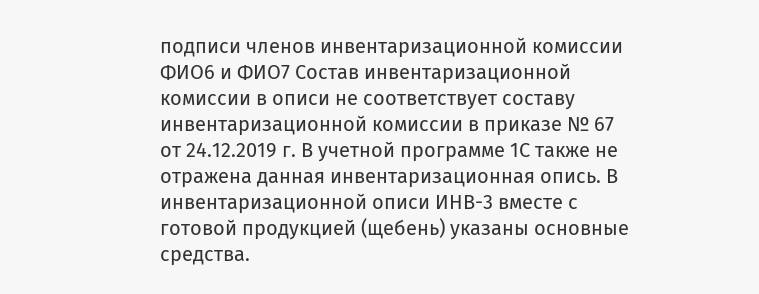подписи членов инвентаризационной комиссии ФИО6 и ФИО7 Состав инвентаризационной комиссии в описи не соответствует составу инвентаризационной комиссии в приказе № 67 от 24.12.2019 г. В учетной программе 1С также не отражена данная инвентаризационная опись. В инвентаризационной описи ИНВ-3 вместе с готовой продукцией (щебень) указаны основные средства.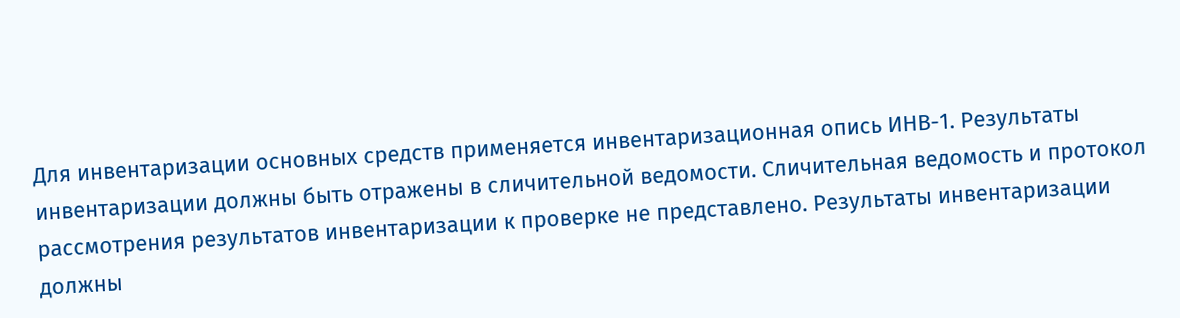Для инвентаризации основных средств применяется инвентаризационная опись ИНВ-1. Результаты инвентаризации должны быть отражены в сличительной ведомости. Сличительная ведомость и протокол рассмотрения результатов инвентаризации к проверке не представлено. Результаты инвентаризации должны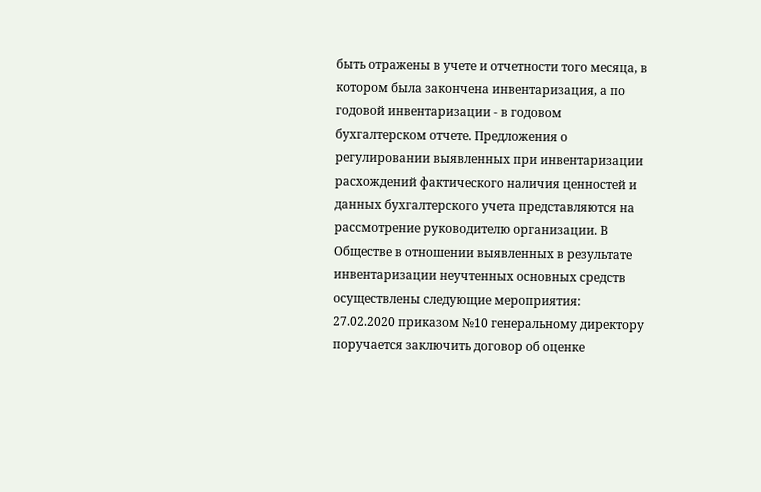быть отражены в учете и отчетности того месяца, в котором была закончена инвентаризация, а по годовой инвентаризации - в годовом бухгалтерском отчете. Предложения о регулировании выявленных при инвентаризации расхождений фактического наличия ценностей и данных бухгалтерского учета представляются на рассмотрение руководителю организации. В Обществе в отношении выявленных в результате инвентаризации неучтенных основных средств осуществлены следующие мероприятия: 27.02.2020 приказом №10 генеральному директору поручается заключить договор об оценке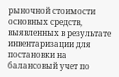рыночной стоимости основных средств, выявленных в результате инвентаризации для постановки на балансовый учет по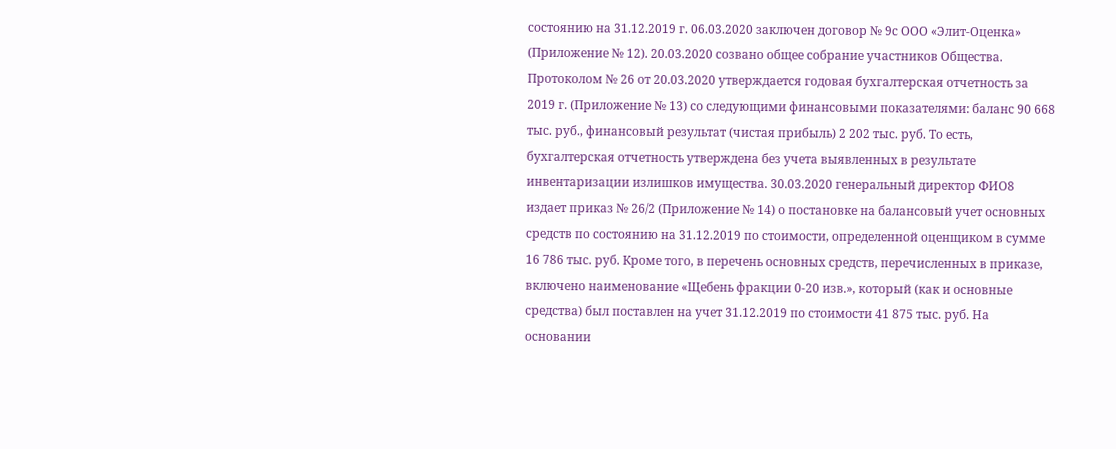состоянию на 31.12.2019 г. 06.03.2020 заключен договор № 9с ООО «Элит-Оценка» (Приложение № 12). 20.03.2020 созвано общее собрание участников Общества. Протоколом № 26 от 20.03.2020 утверждается годовая бухгалтерская отчетность за 2019 г. (Приложение № 13) со следующими финансовыми показателями: баланс 90 668 тыс. руб., финансовый результат (чистая прибыль) 2 202 тыс. руб. То есть, бухгалтерская отчетность утверждена без учета выявленных в результате инвентаризации излишков имущества. 30.03.2020 генеральный директор ФИО8 издает приказ № 26/2 (Приложение № 14) о постановке на балансовый учет основных средств по состоянию на 31.12.2019 по стоимости, определенной оценщиком в сумме 16 786 тыс. руб. Кроме того, в перечень основных средств, перечисленных в приказе, включено наименование «Щебень фракции 0-20 изв.», который (как и основные средства) был поставлен на учет 31.12.2019 по стоимости 41 875 тыс. руб. На основании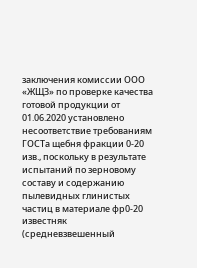заключения комиссии ООО «ЖЩЗ» по проверке качества готовой продукции от 01.06.2020 установлено несоответствие требованиям ГОСТа щебня фракции 0-20 изв., поскольку в результате испытаний по зерновому составу и содержанию пылевидных глинистых частиц в материале фр0-20 известняк (средневзвешенный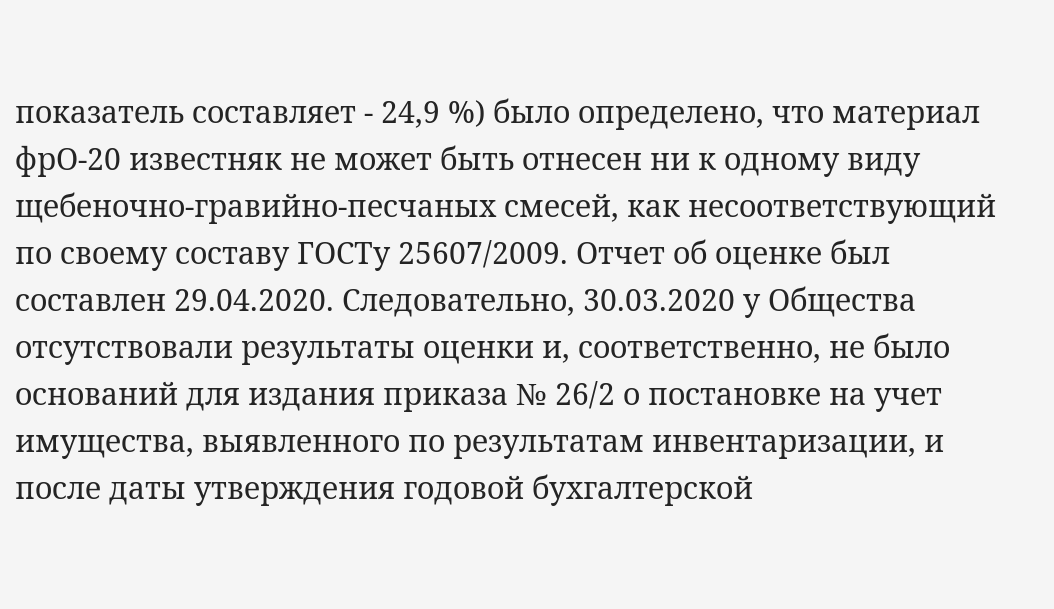показатель составляет - 24,9 %) было определено, что материал фрО-20 известняк не может быть отнесен ни к одному виду щебеночно-гравийно-песчаных смесей, как несоответствующий по своему составу ГОСТу 25607/2009. Отчет об оценке был составлен 29.04.2020. Следовательно, 30.03.2020 у Общества отсутствовали результаты оценки и, соответственно, не было оснований для издания приказа № 26/2 о постановке на учет имущества, выявленного по результатам инвентаризации, и после даты утверждения годовой бухгалтерской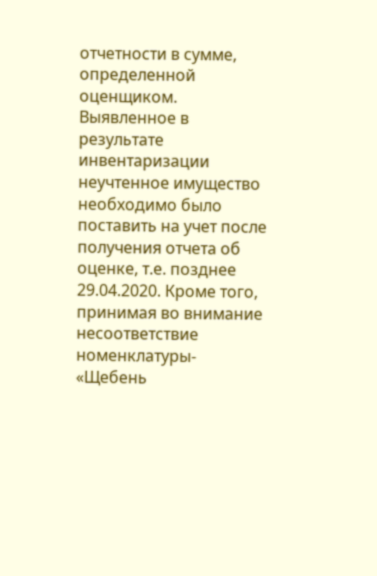отчетности в сумме, определенной оценщиком. Выявленное в результате инвентаризации неучтенное имущество необходимо было поставить на учет после получения отчета об оценке, т.е. позднее 29.04.2020. Кроме того, принимая во внимание несоответствие номенклатуры- «Щебень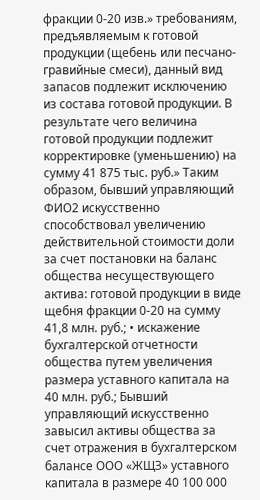фракции 0-20 изв.» требованиям, предъявляемым к готовой продукции (щебень или песчано-гравийные смеси), данный вид запасов подлежит исключению из состава готовой продукции. В результате чего величина готовой продукции подлежит корректировке (уменьшению) на сумму 41 875 тыс. руб.» Таким образом, бывший управляющий ФИО2 искусственно способствовал увеличению действительной стоимости доли за счет постановки на баланс общества несуществующего актива: готовой продукции в виде щебня фракции 0-20 на сумму 41,8 млн. руб.; • искажение бухгалтерской отчетности общества путем увеличения размера уставного капитала на 40 млн. руб.; Бывший управляющий искусственно завысил активы общества за счет отражения в бухгалтерском балансе ООО «ЖЩЗ» уставного капитала в размере 40 100 000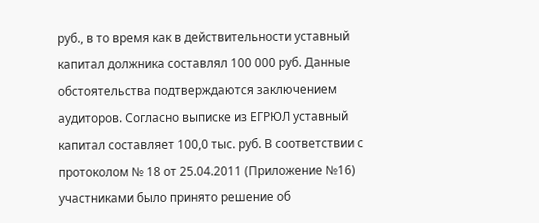руб., в то время как в действительности уставный капитал должника составлял 100 000 руб. Данные обстоятельства подтверждаются заключением аудиторов. Согласно выписке из ЕГРЮЛ уставный капитал составляет 100,0 тыс. руб. В соответствии с протоколом № 18 от 25.04.2011 (Приложение №16) участниками было принято решение об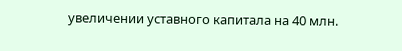увеличении уставного капитала на 40 млн.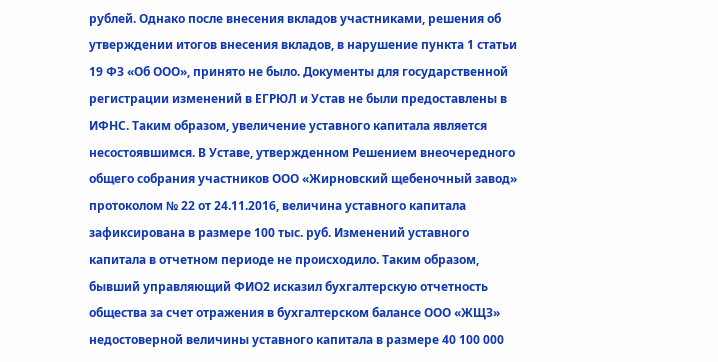рублей. Однако после внесения вкладов участниками, решения об утверждении итогов внесения вкладов, в нарушение пункта 1 статьи 19 ФЗ «Об ООО», принято не было. Документы для государственной регистрации изменений в ЕГРЮЛ и Устав не были предоставлены в ИФНС. Таким образом, увеличение уставного капитала является несостоявшимся. В Уставе, утвержденном Решением внеочередного общего собрания участников ООО «Жирновский щебеночный завод» протоколом № 22 от 24.11.2016, величина уставного капитала зафиксирована в размере 100 тыс. руб. Изменений уставного капитала в отчетном периоде не происходило. Таким образом, бывший управляющий ФИО2 исказил бухгалтерскую отчетность общества за счет отражения в бухгалтерском балансе ООО «ЖЩЗ» недостоверной величины уставного капитала в размере 40 100 000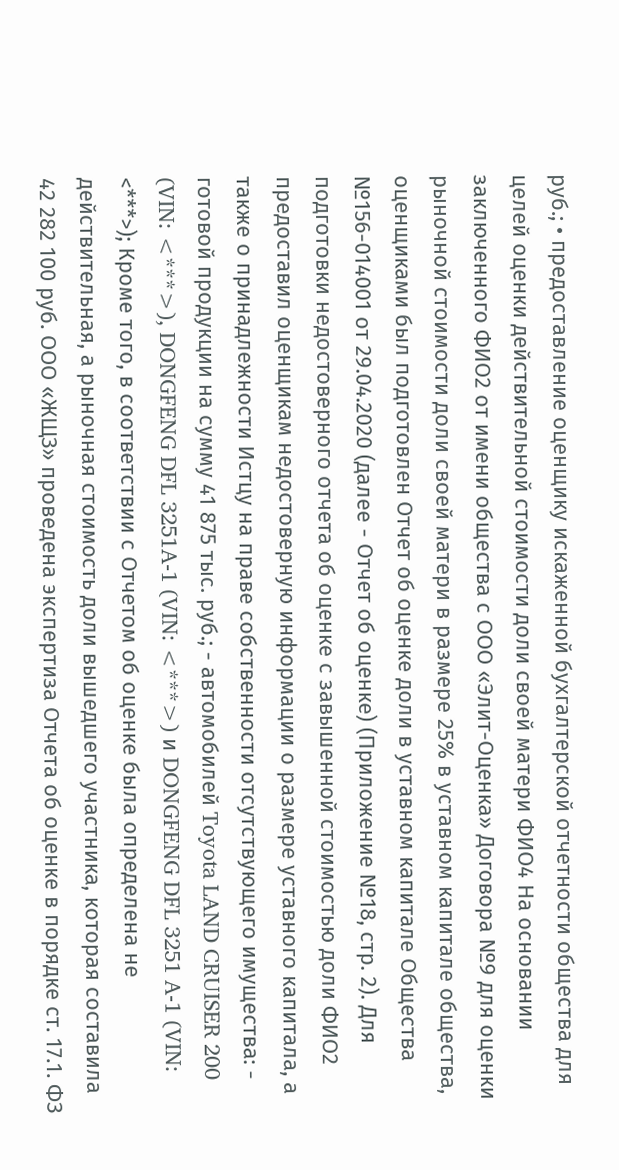руб.; • предоставление оценщику искаженной бухгалтерской отчетности общества для целей оценки действительной стоимости доли своей матери ФИО4 На основании заключенного ФИО2 от имени общества с ООО «Элит-Оценка» Договора №9 для оценки рыночной стоимости доли своей матери в размере 25% в уставном капитале общества, оценщиками был подготовлен Отчет об оценке доли в уставном капитале Общества №156-014001 от 29.04.2020 (далее - Отчет об оценке) (Приложение №18, стр. 2). Для подготовки недостоверного отчета об оценке с завышенной стоимостью доли ФИО2 предоставил оценщикам недостоверную информации о размере уставного капитала, а также о принадлежности Истцу на праве собственности отсутствующего имущества: - готовой продукции на сумму 41 875 тыс. руб.; - автомобилей Toyota LAND CRUISER 200 (VIN: <***>), DONGFENG DFL 3251A-1 (VIN: <***>) и DONGFENG DFL 3251 A-1 (VIN: <***>); Кроме того, в соответствии с Отчетом об оценке была определена не действительная, а рыночная стоимость доли вышедшего участника, которая составила 42 282 100 руб. ООО «ЖЩЗ» проведена экспертиза Отчета об оценке в порядке ст. 17.1. ФЗ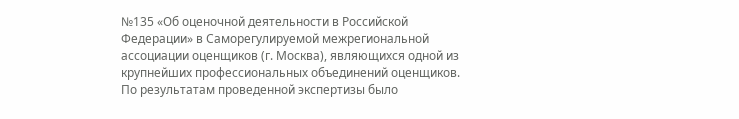№135 «Об оценочной деятельности в Российской Федерации» в Саморегулируемой межрегиональной ассоциации оценщиков (г. Москва), являющихся одной из крупнейших профессиональных объединений оценщиков. По результатам проведенной экспертизы было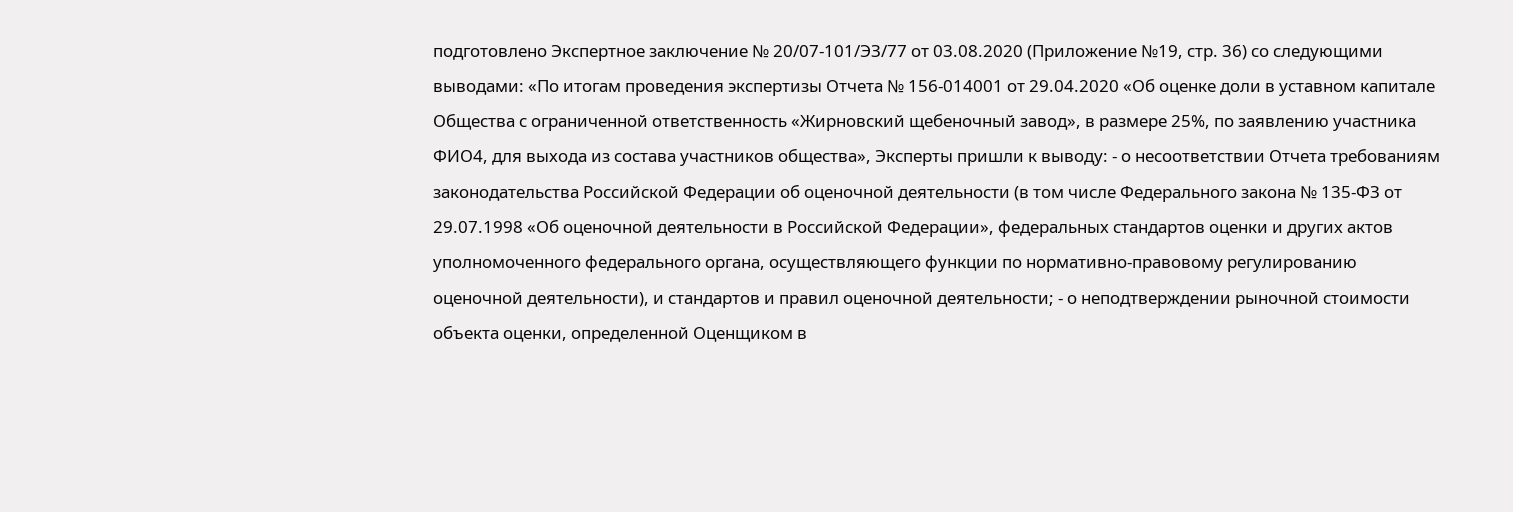подготовлено Экспертное заключение № 20/07-101/ЭЗ/77 от 03.08.2020 (Приложение №19, стр. 36) со следующими выводами: «По итогам проведения экспертизы Отчета № 156-014001 от 29.04.2020 «Об оценке доли в уставном капитале Общества с ограниченной ответственность «Жирновский щебеночный завод», в размере 25%, по заявлению участника ФИО4, для выхода из состава участников общества», Эксперты пришли к выводу: - о несоответствии Отчета требованиям законодательства Российской Федерации об оценочной деятельности (в том числе Федерального закона № 135-ФЗ от 29.07.1998 «Об оценочной деятельности в Российской Федерации», федеральных стандартов оценки и других актов уполномоченного федерального органа, осуществляющего функции по нормативно-правовому регулированию оценочной деятельности), и стандартов и правил оценочной деятельности; - о неподтверждении рыночной стоимости объекта оценки, определенной Оценщиком в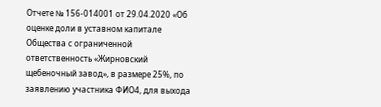Отчете № 156-014001 от 29.04.2020 «Об оценке доли в уставном капитале Общества с ограниченной ответственность «Жирновский щебеночный завод», в размере 25%, по заявлению участника ФИО4, для выхода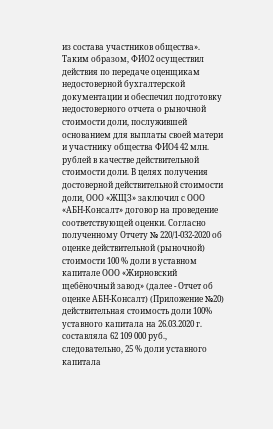из состава участников общества». Таким образом, ФИО2 осуществил действия по передаче оценщикам недостоверной бухгалтерской документации и обеспечил подготовку недостоверного отчета о рыночной стоимости доли, послужившей основанием для выплаты своей матери и участнику общества ФИО4 42 млн. рублей в качестве действительной стоимости доли. В целях получения достоверной действительной стоимости доли, ООО «ЖЩЗ» заключил с ООО «АБН-Консалт» договор на проведение соответствующей оценки. Согласно полученному Отчету № 220/1-032-2020 об оценке действительной (рыночной) стоимости 100 % доли в уставном капитале ООО «Жирновский щебёночный завод» (далее - Отчет об оценке АБН-Консалт) (Приложение №20) действительная стоимость доли 100% уставного капитала на 26.03.2020 г. составляла 62 109 000 руб., следовательно, 25 % доли уставного капитала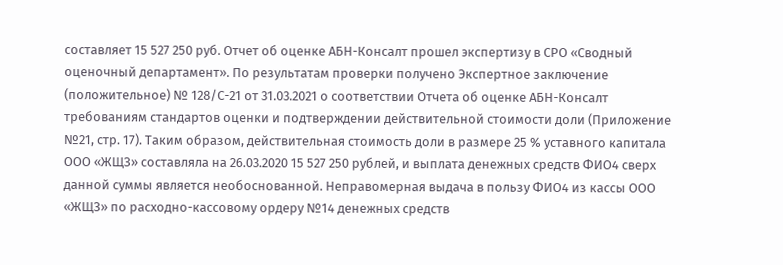составляет 15 527 250 руб. Отчет об оценке АБН-Консалт прошел экспертизу в СРО «Сводный оценочный департамент». По результатам проверки получено Экспертное заключение (положительное) № 128/С-21 от 31.03.2021 о соответствии Отчета об оценке АБН-Консалт требованиям стандартов оценки и подтверждении действительной стоимости доли (Приложение №21, стр. 17). Таким образом, действительная стоимость доли в размере 25 % уставного капитала ООО «ЖЩЗ» составляла на 26.03.2020 15 527 250 рублей, и выплата денежных средств ФИО4 сверх данной суммы является необоснованной. Неправомерная выдача в пользу ФИО4 из кассы ООО «ЖЩЗ» по расходно-кассовому ордеру №14 денежных средств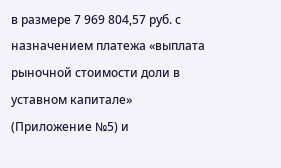в размере 7 969 804,57 руб. с назначением платежа «выплата рыночной стоимости доли в уставном капитале» (Приложение №5) и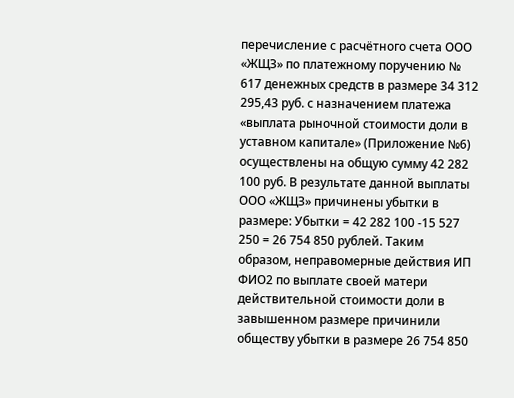перечисление с расчётного счета ООО «ЖЩЗ» по платежному поручению № 617 денежных средств в размере 34 312 295,43 руб. с назначением платежа «выплата рыночной стоимости доли в уставном капитале» (Приложение №6) осуществлены на общую сумму 42 282 100 руб. В результате данной выплаты ООО «ЖЩЗ» причинены убытки в размере: Убытки = 42 282 100 -15 527 250 = 26 754 850 рублей. Таким образом, неправомерные действия ИП ФИО2 по выплате своей матери действительной стоимости доли в завышенном размере причинили обществу убытки в размере 26 754 850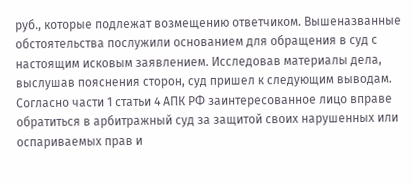руб., которые подлежат возмещению ответчиком. Вышеназванные обстоятельства послужили основанием для обращения в суд с настоящим исковым заявлением. Исследовав материалы дела, выслушав пояснения сторон, суд пришел к следующим выводам. Согласно части 1 статьи 4 АПК РФ заинтересованное лицо вправе обратиться в арбитражный суд за защитой своих нарушенных или оспариваемых прав и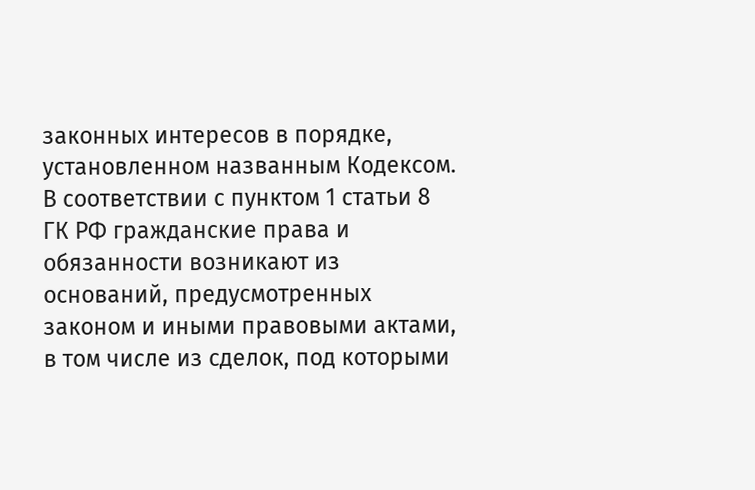законных интересов в порядке, установленном названным Кодексом. В соответствии с пунктом 1 статьи 8 ГК РФ гражданские права и обязанности возникают из оснований, предусмотренных законом и иными правовыми актами, в том числе из сделок, под которыми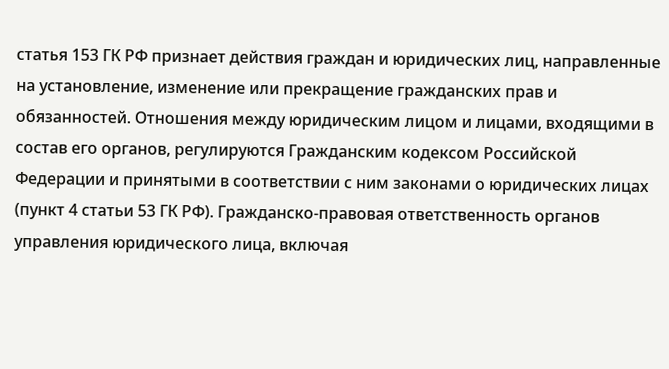статья 153 ГК РФ признает действия граждан и юридических лиц, направленные на установление, изменение или прекращение гражданских прав и обязанностей. Отношения между юридическим лицом и лицами, входящими в состав его органов, регулируются Гражданским кодексом Российской Федерации и принятыми в соответствии с ним законами о юридических лицах (пункт 4 статьи 53 ГК РФ). Гражданско-правовая ответственность органов управления юридического лица, включая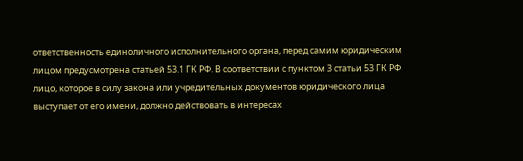ответственность единоличного исполнительного органа, перед самим юридическим лицом предусмотрена статьей 53.1 ГК РФ. В соответствии с пунктом 3 статьи 53 ГК РФ лицо, которое в силу закона или учредительных документов юридического лица выступает от его имени, должно действовать в интересах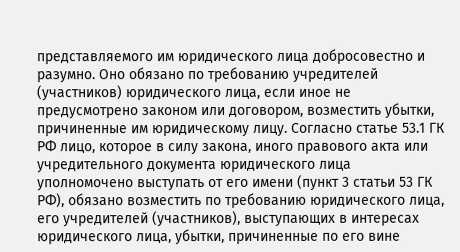представляемого им юридического лица добросовестно и разумно. Оно обязано по требованию учредителей (участников) юридического лица, если иное не предусмотрено законом или договором, возместить убытки, причиненные им юридическому лицу. Согласно статье 53.1 ГК РФ лицо, которое в силу закона, иного правового акта или учредительного документа юридического лица уполномочено выступать от его имени (пункт 3 статьи 53 ГК РФ), обязано возместить по требованию юридического лица, его учредителей (участников), выступающих в интересах юридического лица, убытки, причиненные по его вине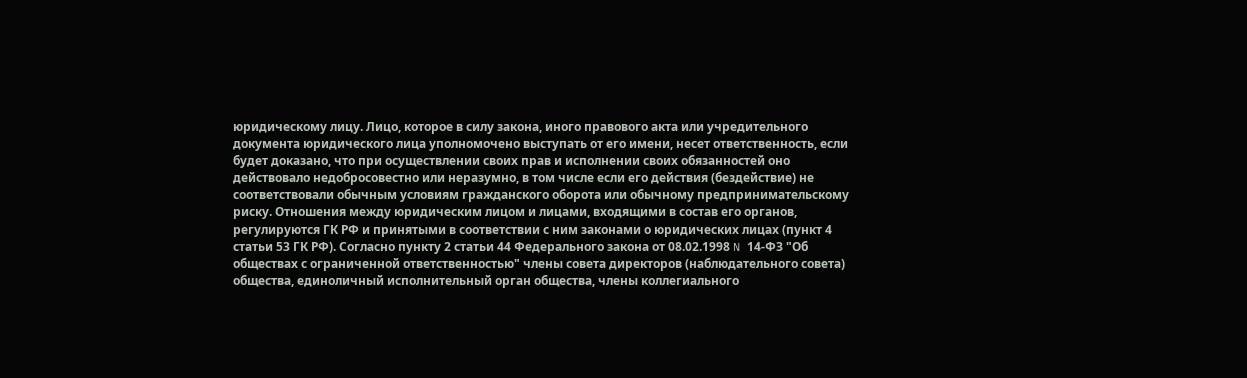юридическому лицу. Лицо, которое в силу закона, иного правового акта или учредительного документа юридического лица уполномочено выступать от его имени, несет ответственность, если будет доказано, что при осуществлении своих прав и исполнении своих обязанностей оно действовало недобросовестно или неразумно, в том числе если его действия (бездействие) не соответствовали обычным условиям гражданского оборота или обычному предпринимательскому риску. Отношения между юридическим лицом и лицами, входящими в состав его органов, регулируются ГК РФ и принятыми в соответствии с ним законами о юридических лицах (пункт 4 статьи 53 ГК РФ). Согласно пункту 2 статьи 44 Федерального закона от 08.02.1998 N 14-ФЗ "Об обществах с ограниченной ответственностью" члены совета директоров (наблюдательного совета) общества, единоличный исполнительный орган общества, члены коллегиального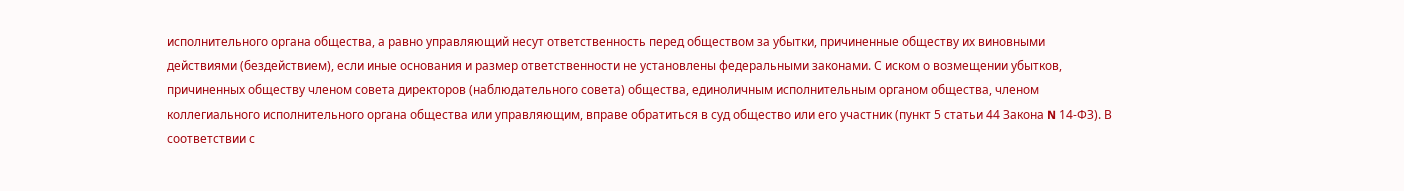исполнительного органа общества, а равно управляющий несут ответственность перед обществом за убытки, причиненные обществу их виновными действиями (бездействием), если иные основания и размер ответственности не установлены федеральными законами. С иском о возмещении убытков, причиненных обществу членом совета директоров (наблюдательного совета) общества, единоличным исполнительным органом общества, членом коллегиального исполнительного органа общества или управляющим, вправе обратиться в суд общество или его участник (пункт 5 статьи 44 Закона N 14-ФЗ). В соответствии с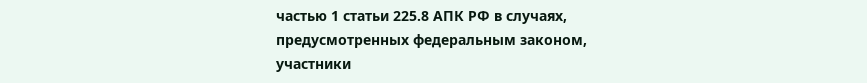частью 1 статьи 225.8 АПК РФ в случаях, предусмотренных федеральным законом, участники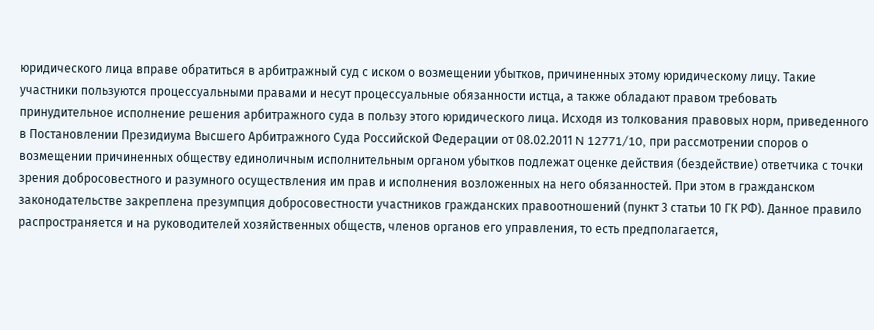юридического лица вправе обратиться в арбитражный суд с иском о возмещении убытков, причиненных этому юридическому лицу. Такие участники пользуются процессуальными правами и несут процессуальные обязанности истца, а также обладают правом требовать принудительное исполнение решения арбитражного суда в пользу этого юридического лица. Исходя из толкования правовых норм, приведенного в Постановлении Президиума Высшего Арбитражного Суда Российской Федерации от 08.02.2011 N 12771/10, при рассмотрении споров о возмещении причиненных обществу единоличным исполнительным органом убытков подлежат оценке действия (бездействие) ответчика с точки зрения добросовестного и разумного осуществления им прав и исполнения возложенных на него обязанностей. При этом в гражданском законодательстве закреплена презумпция добросовестности участников гражданских правоотношений (пункт 3 статьи 10 ГК РФ). Данное правило распространяется и на руководителей хозяйственных обществ, членов органов его управления, то есть предполагается,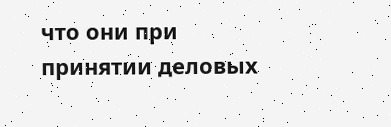что они при принятии деловых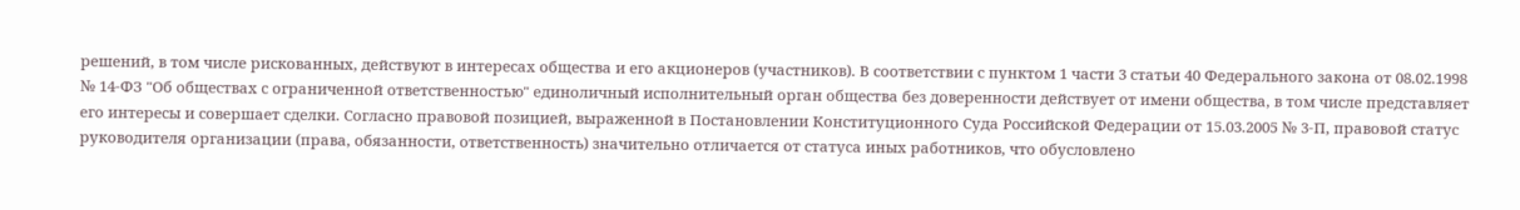решений, в том числе рискованных, действуют в интересах общества и его акционеров (участников). В соответствии с пунктом 1 части 3 статьи 40 Федерального закона от 08.02.1998 № 14-ФЗ "Об обществах с ограниченной ответственностью" единоличный исполнительный орган общества без доверенности действует от имени общества, в том числе представляет его интересы и совершает сделки. Согласно правовой позицией, выраженной в Постановлении Конституционного Суда Российской Федерации от 15.03.2005 № 3-П, правовой статус руководителя организации (права, обязанности, ответственность) значительно отличается от статуса иных работников, что обусловлено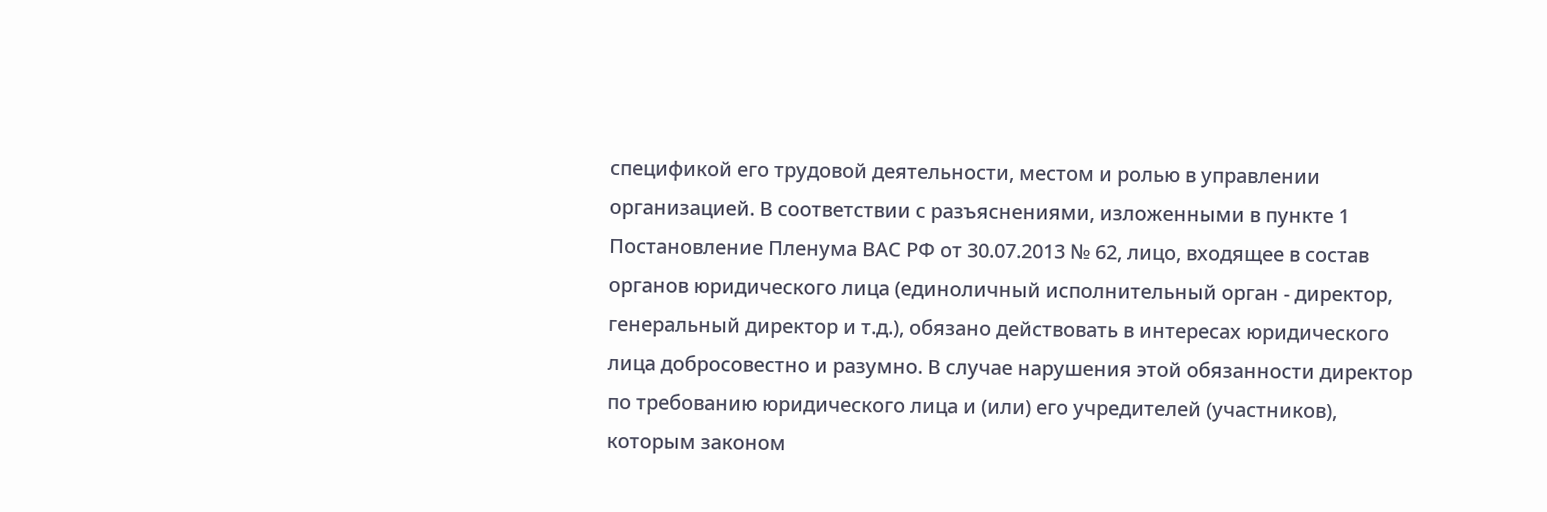спецификой его трудовой деятельности, местом и ролью в управлении организацией. В соответствии с разъяснениями, изложенными в пункте 1 Постановление Пленума ВАС РФ от 30.07.2013 № 62, лицо, входящее в состав органов юридического лица (единоличный исполнительный орган - директор, генеральный директор и т.д.), обязано действовать в интересах юридического лица добросовестно и разумно. В случае нарушения этой обязанности директор по требованию юридического лица и (или) его учредителей (участников), которым законом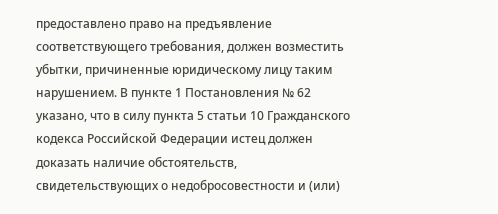предоставлено право на предъявление соответствующего требования, должен возместить убытки, причиненные юридическому лицу таким нарушением. В пункте 1 Постановления № 62 указано, что в силу пункта 5 статьи 10 Гражданского кодекса Российской Федерации истец должен доказать наличие обстоятельств, свидетельствующих о недобросовестности и (или)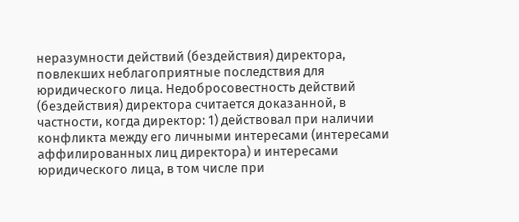неразумности действий (бездействия) директора, повлекших неблагоприятные последствия для юридического лица. Недобросовестность действий (бездействия) директора считается доказанной, в частности, когда директор: 1) действовал при наличии конфликта между его личными интересами (интересами аффилированных лиц директора) и интересами юридического лица, в том числе при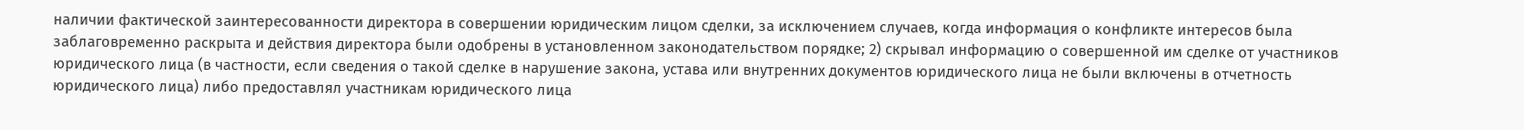наличии фактической заинтересованности директора в совершении юридическим лицом сделки, за исключением случаев, когда информация о конфликте интересов была заблаговременно раскрыта и действия директора были одобрены в установленном законодательством порядке; 2) скрывал информацию о совершенной им сделке от участников юридического лица (в частности, если сведения о такой сделке в нарушение закона, устава или внутренних документов юридического лица не были включены в отчетность юридического лица) либо предоставлял участникам юридического лица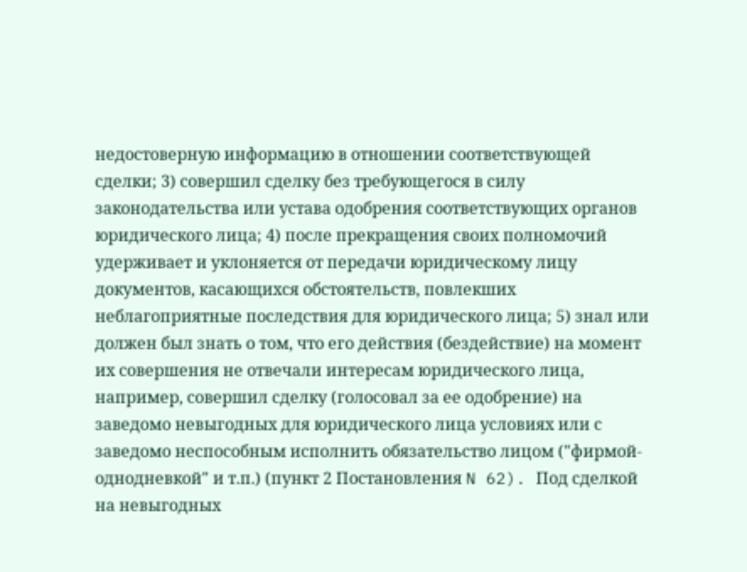недостоверную информацию в отношении соответствующей сделки; 3) совершил сделку без требующегося в силу законодательства или устава одобрения соответствующих органов юридического лица; 4) после прекращения своих полномочий удерживает и уклоняется от передачи юридическому лицу документов, касающихся обстоятельств, повлекших неблагоприятные последствия для юридического лица; 5) знал или должен был знать о том, что его действия (бездействие) на момент их совершения не отвечали интересам юридического лица, например, совершил сделку (голосовал за ее одобрение) на заведомо невыгодных для юридического лица условиях или с заведомо неспособным исполнить обязательство лицом ("фирмой-однодневкой" и т.п.) (пункт 2 Постановления N 62). Под сделкой на невыгодных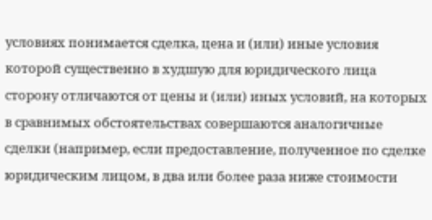условиях понимается сделка, цена и (или) иные условия которой существенно в худшую для юридического лица сторону отличаются от цены и (или) иных условий, на которых в сравнимых обстоятельствах совершаются аналогичные сделки (например, если предоставление, полученное по сделке юридическим лицом, в два или более раза ниже стоимости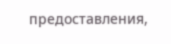предоставления,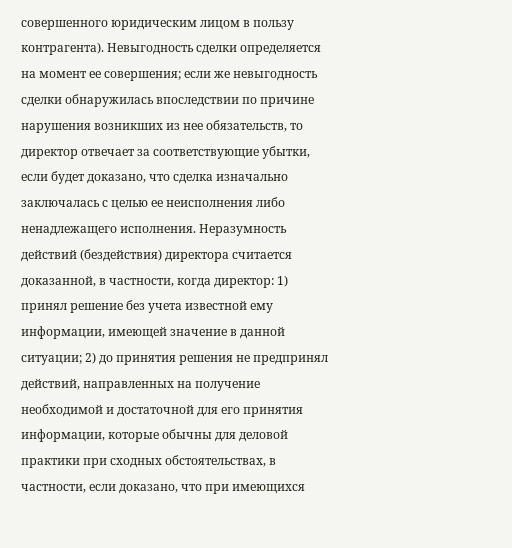совершенного юридическим лицом в пользу контрагента). Невыгодность сделки определяется на момент ее совершения; если же невыгодность сделки обнаружилась впоследствии по причине нарушения возникших из нее обязательств, то директор отвечает за соответствующие убытки, если будет доказано, что сделка изначально заключалась с целью ее неисполнения либо ненадлежащего исполнения. Неразумность действий (бездействия) директора считается доказанной, в частности, когда директор: 1) принял решение без учета известной ему информации, имеющей значение в данной ситуации; 2) до принятия решения не предпринял действий, направленных на получение необходимой и достаточной для его принятия информации, которые обычны для деловой практики при сходных обстоятельствах, в частности, если доказано, что при имеющихся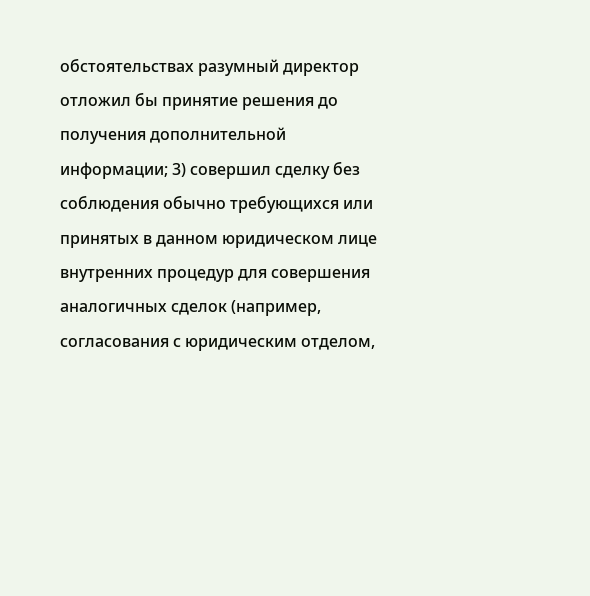обстоятельствах разумный директор отложил бы принятие решения до получения дополнительной информации; 3) совершил сделку без соблюдения обычно требующихся или принятых в данном юридическом лице внутренних процедур для совершения аналогичных сделок (например, согласования с юридическим отделом,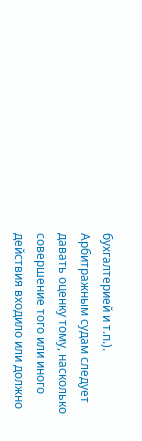бухгалтерией и т.п.). Арбитражным судам следует давать оценку тому, насколько совершение того или иного действия входило или должно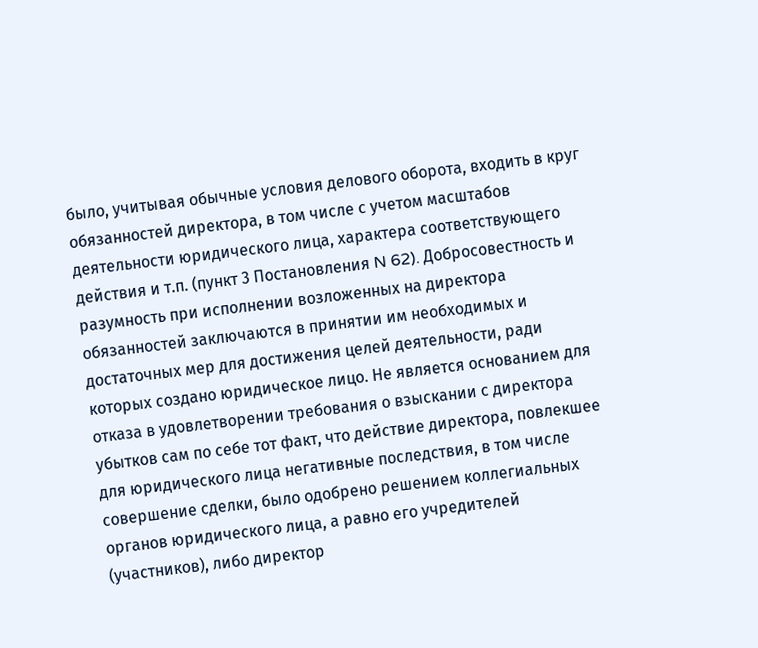было, учитывая обычные условия делового оборота, входить в круг обязанностей директора, в том числе с учетом масштабов деятельности юридического лица, характера соответствующего действия и т.п. (пункт 3 Постановления N 62). Добросовестность и разумность при исполнении возложенных на директора обязанностей заключаются в принятии им необходимых и достаточных мер для достижения целей деятельности, ради которых создано юридическое лицо. Не является основанием для отказа в удовлетворении требования о взыскании с директора убытков сам по себе тот факт, что действие директора, повлекшее для юридического лица негативные последствия, в том числе совершение сделки, было одобрено решением коллегиальных органов юридического лица, а равно его учредителей (участников), либо директор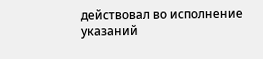действовал во исполнение указаний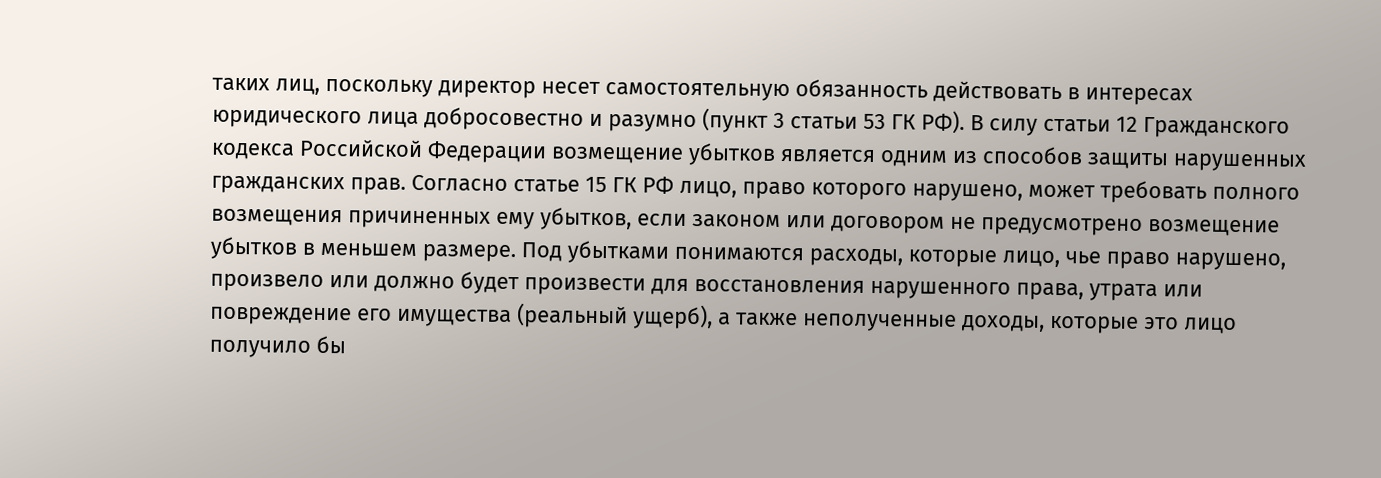таких лиц, поскольку директор несет самостоятельную обязанность действовать в интересах юридического лица добросовестно и разумно (пункт 3 статьи 53 ГК РФ). В силу статьи 12 Гражданского кодекса Российской Федерации возмещение убытков является одним из способов защиты нарушенных гражданских прав. Согласно статье 15 ГК РФ лицо, право которого нарушено, может требовать полного возмещения причиненных ему убытков, если законом или договором не предусмотрено возмещение убытков в меньшем размере. Под убытками понимаются расходы, которые лицо, чье право нарушено, произвело или должно будет произвести для восстановления нарушенного права, утрата или повреждение его имущества (реальный ущерб), а также неполученные доходы, которые это лицо получило бы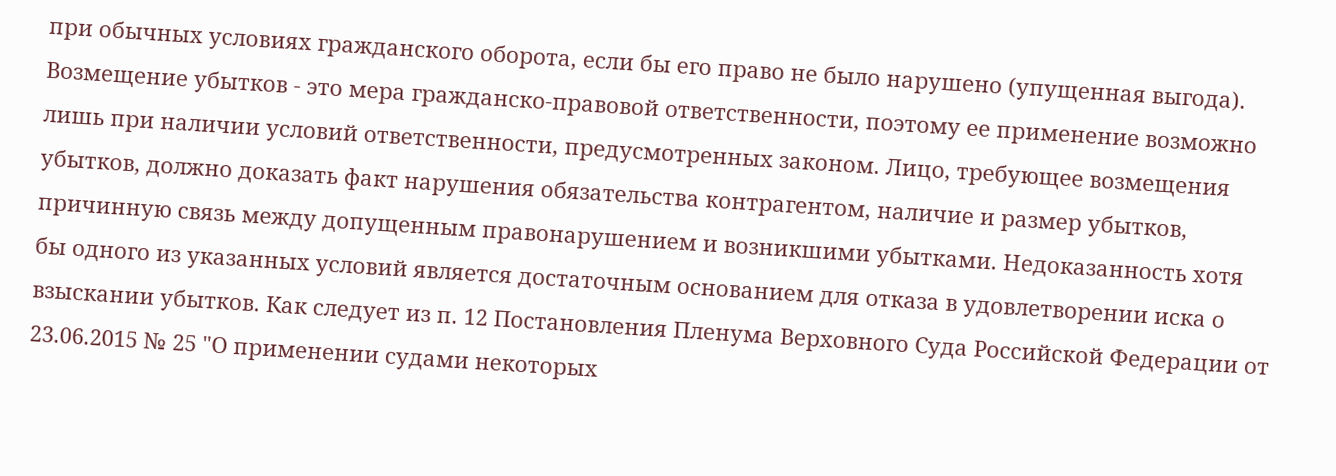при обычных условиях гражданского оборота, если бы его право не было нарушено (упущенная выгода). Возмещение убытков - это мера гражданско-правовой ответственности, поэтому ее применение возможно лишь при наличии условий ответственности, предусмотренных законом. Лицо, требующее возмещения убытков, должно доказать факт нарушения обязательства контрагентом, наличие и размер убытков, причинную связь между допущенным правонарушением и возникшими убытками. Недоказанность хотя бы одного из указанных условий является достаточным основанием для отказа в удовлетворении иска о взыскании убытков. Как следует из п. 12 Постановления Пленума Верховного Суда Российской Федерации от 23.06.2015 № 25 "О применении судами некоторых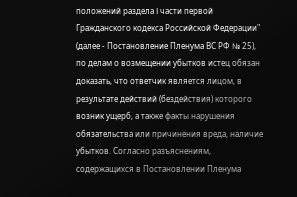положений раздела I части первой Гражданского кодекса Российской Федерации" (далее - Постановление Пленума ВС РФ № 25), по делам о возмещении убытков истец обязан доказать, что ответчик является лицом, в результате действий (бездействия) которого возник ущерб, а также факты нарушения обязательства или причинения вреда, наличие убытков. Согласно разъяснениям, содержащихся в Постановлении Пленума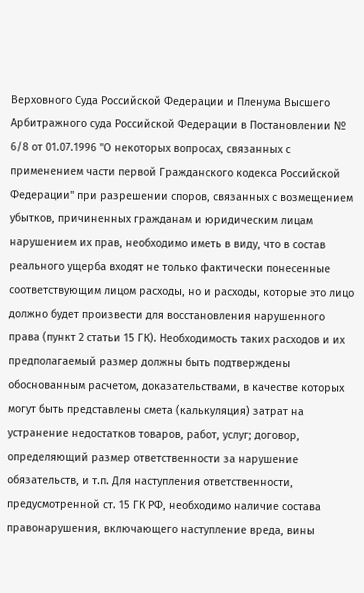Верховного Суда Российской Федерации и Пленума Высшего Арбитражного суда Российской Федерации в Постановлении № 6/8 от 01.07.1996 "О некоторых вопросах, связанных с применением части первой Гражданского кодекса Российской Федерации" при разрешении споров, связанных с возмещением убытков, причиненных гражданам и юридическим лицам нарушением их прав, необходимо иметь в виду, что в состав реального ущерба входят не только фактически понесенные соответствующим лицом расходы, но и расходы, которые это лицо должно будет произвести для восстановления нарушенного права (пункт 2 статьи 15 ГК). Необходимость таких расходов и их предполагаемый размер должны быть подтверждены обоснованным расчетом, доказательствами, в качестве которых могут быть представлены смета (калькуляция) затрат на устранение недостатков товаров, работ, услуг; договор, определяющий размер ответственности за нарушение обязательств, и т.п. Для наступления ответственности, предусмотренной ст. 15 ГК РФ, необходимо наличие состава правонарушения, включающего наступление вреда, вины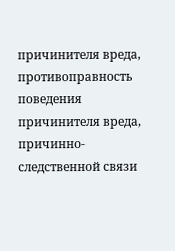причинителя вреда, противоправность поведения причинителя вреда, причинно-следственной связи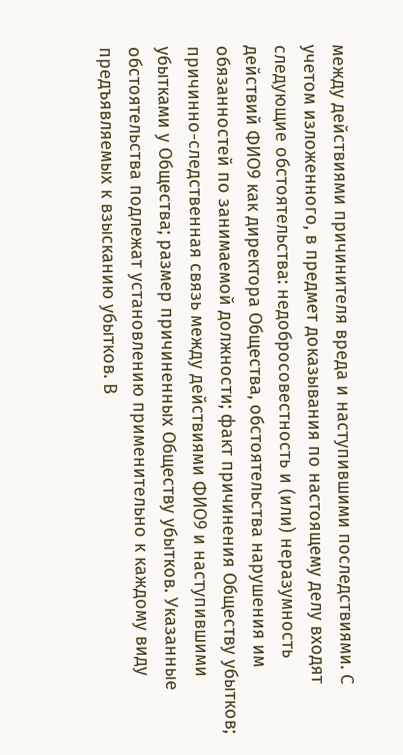между действиями причинителя вреда и наступившими последствиями. С учетом изложенного, в предмет доказывания по настоящему делу входят следующие обстоятельства: недобросовестность и (или) неразумность действий ФИО9 как директора Общества, обстоятельства нарушения им обязанностей по занимаемой должности; факт причинения Обществу убытков; причинно-следственная связь между действиями ФИО9 и наступившими убытками у Общества; размер причиненных Обществу убытков. Указанные обстоятельства подлежат установлению применительно к каждому виду предъявляемых к взысканию убытков. В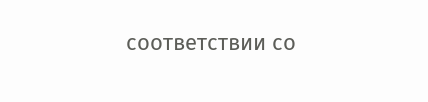соответствии со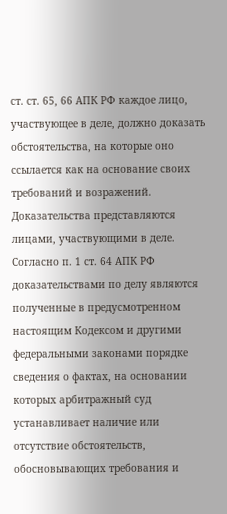ст. ст. 65, 66 АПК РФ каждое лицо, участвующее в деле, должно доказать обстоятельства, на которые оно ссылается как на основание своих требований и возражений. Доказательства представляются лицами, участвующими в деле. Согласно п. 1 ст. 64 АПК РФ доказательствами по делу являются полученные в предусмотренном настоящим Кодексом и другими федеральными законами порядке сведения о фактах, на основании которых арбитражный суд устанавливает наличие или отсутствие обстоятельств, обосновывающих требования и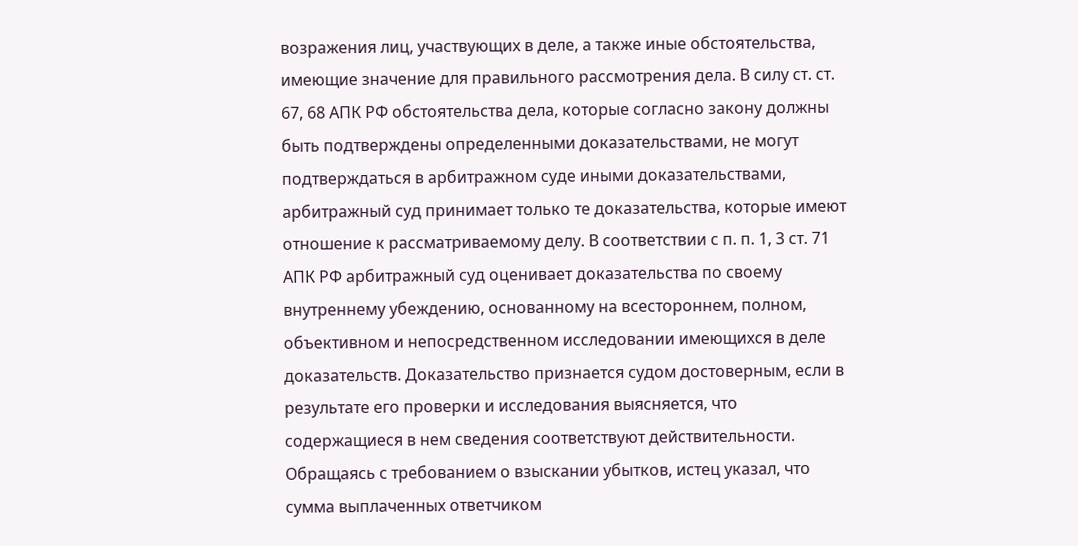возражения лиц, участвующих в деле, а также иные обстоятельства, имеющие значение для правильного рассмотрения дела. В силу ст. ст. 67, 68 АПК РФ обстоятельства дела, которые согласно закону должны быть подтверждены определенными доказательствами, не могут подтверждаться в арбитражном суде иными доказательствами, арбитражный суд принимает только те доказательства, которые имеют отношение к рассматриваемому делу. В соответствии с п. п. 1, 3 ст. 71 АПК РФ арбитражный суд оценивает доказательства по своему внутреннему убеждению, основанному на всестороннем, полном, объективном и непосредственном исследовании имеющихся в деле доказательств. Доказательство признается судом достоверным, если в результате его проверки и исследования выясняется, что содержащиеся в нем сведения соответствуют действительности. Обращаясь с требованием о взыскании убытков, истец указал, что сумма выплаченных ответчиком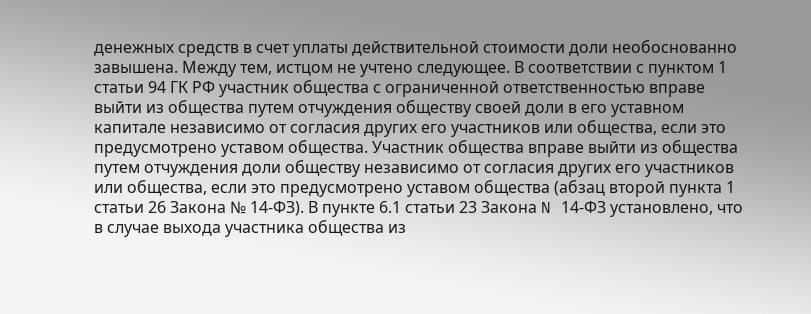денежных средств в счет уплаты действительной стоимости доли необоснованно завышена. Между тем, истцом не учтено следующее. В соответствии с пунктом 1 статьи 94 ГК РФ участник общества с ограниченной ответственностью вправе выйти из общества путем отчуждения обществу своей доли в его уставном капитале независимо от согласия других его участников или общества, если это предусмотрено уставом общества. Участник общества вправе выйти из общества путем отчуждения доли обществу независимо от согласия других его участников или общества, если это предусмотрено уставом общества (абзац второй пункта 1 статьи 26 Закона № 14-ФЗ). В пункте 6.1 статьи 23 Закона N 14-ФЗ установлено, что в случае выхода участника общества из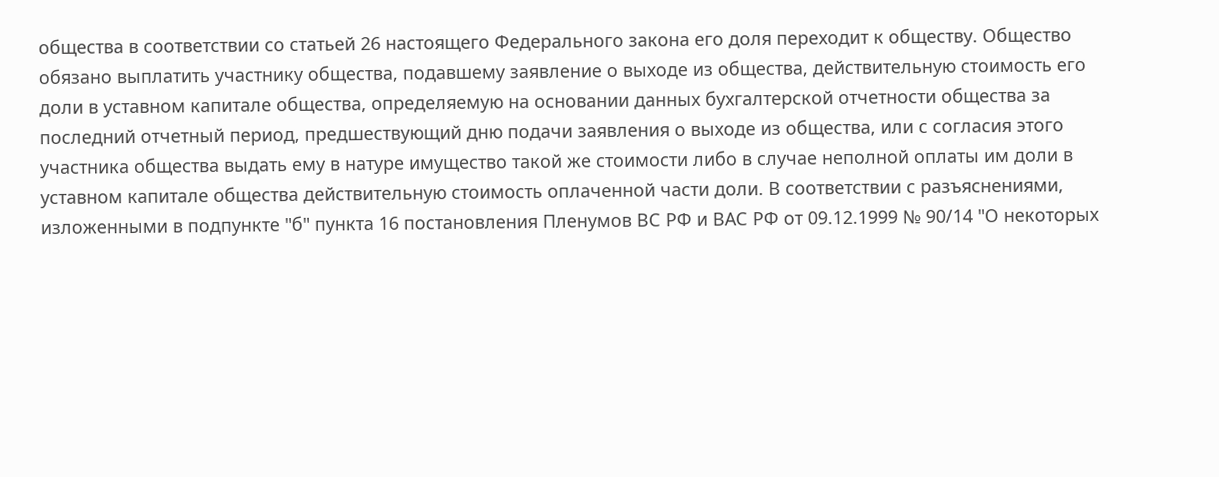общества в соответствии со статьей 26 настоящего Федерального закона его доля переходит к обществу. Общество обязано выплатить участнику общества, подавшему заявление о выходе из общества, действительную стоимость его доли в уставном капитале общества, определяемую на основании данных бухгалтерской отчетности общества за последний отчетный период, предшествующий дню подачи заявления о выходе из общества, или с согласия этого участника общества выдать ему в натуре имущество такой же стоимости либо в случае неполной оплаты им доли в уставном капитале общества действительную стоимость оплаченной части доли. В соответствии с разъяснениями, изложенными в подпункте "б" пункта 16 постановления Пленумов ВС РФ и ВАС РФ от 09.12.1999 № 90/14 "О некоторых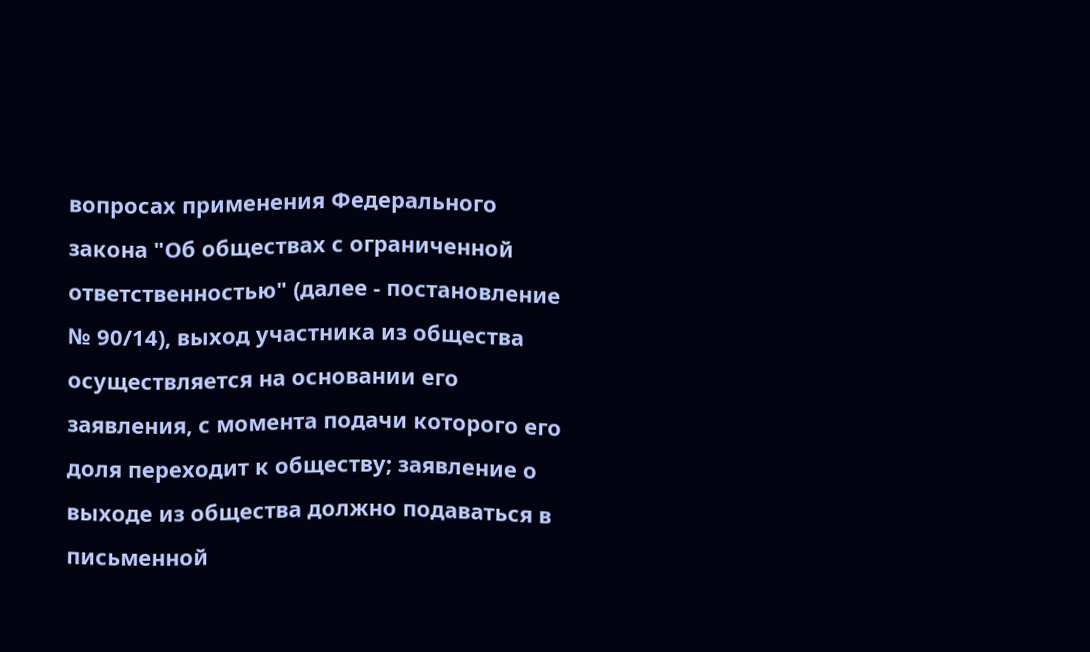вопросах применения Федерального закона "Об обществах с ограниченной ответственностью" (далее - постановление № 90/14), выход участника из общества осуществляется на основании его заявления, с момента подачи которого его доля переходит к обществу; заявление о выходе из общества должно подаваться в письменной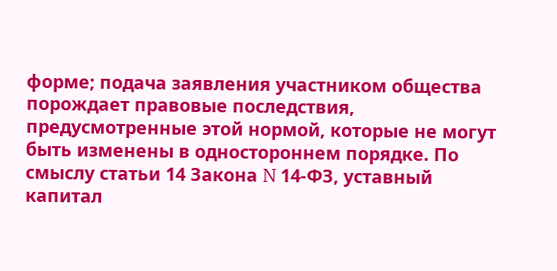форме; подача заявления участником общества порождает правовые последствия, предусмотренные этой нормой, которые не могут быть изменены в одностороннем порядке. По смыслу статьи 14 Закона N 14-ФЗ, уставный капитал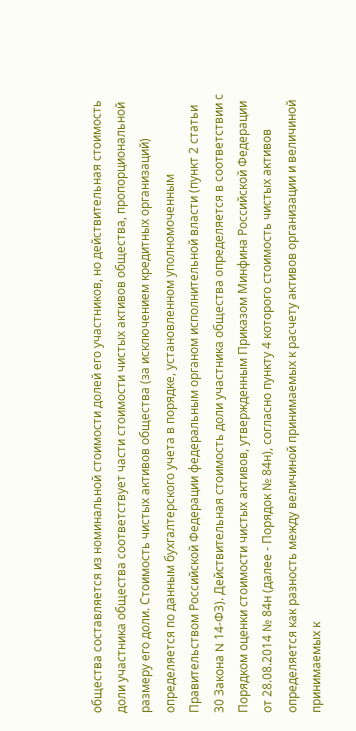общества составляется из номинальной стоимости долей его участников, но действительная стоимость доли участника общества соответствует части стоимости чистых активов общества, пропорциональной размеру его доли. Стоимость чистых активов общества (за исключением кредитных организаций) определяется по данным бухгалтерского учета в порядке, установленном уполномоченным Правительством Российской Федерации федеральным органом исполнительной власти (пункт 2 статьи 30 Закона N 14-ФЗ). Действительная стоимость доли участника общества определяется в соответствии с Порядком оценки стоимости чистых активов, утвержденным Приказом Минфина Российской Федерации от 28.08.2014 № 84н (далее - Порядок № 84н), согласно пункту 4 которого стоимость чистых активов определяется как разность между величиной принимаемых к расчету активов организации и величиной принимаемых к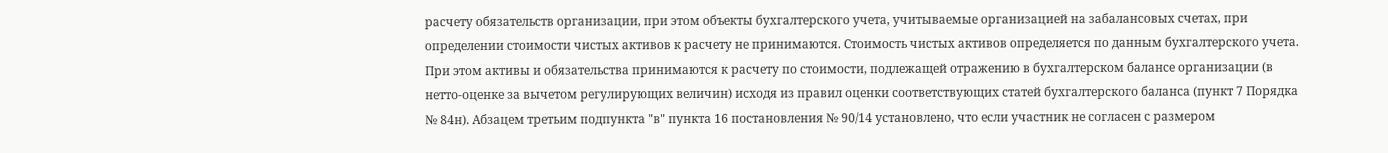расчету обязательств организации, при этом объекты бухгалтерского учета, учитываемые организацией на забалансовых счетах, при определении стоимости чистых активов к расчету не принимаются. Стоимость чистых активов определяется по данным бухгалтерского учета. При этом активы и обязательства принимаются к расчету по стоимости, подлежащей отражению в бухгалтерском балансе организации (в нетто-оценке за вычетом регулирующих величин) исходя из правил оценки соответствующих статей бухгалтерского баланса (пункт 7 Порядка № 84н). Абзацем третьим подпункта "в" пункта 16 постановления № 90/14 установлено, что если участник не согласен с размером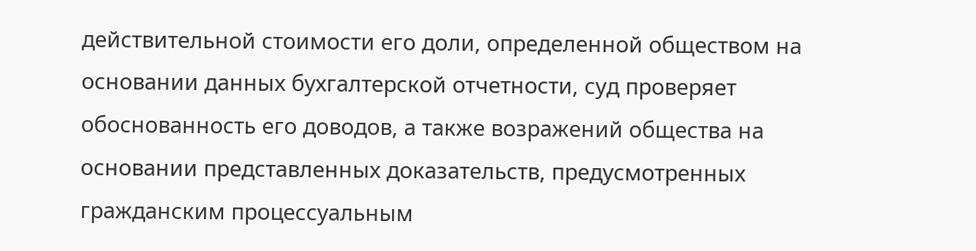действительной стоимости его доли, определенной обществом на основании данных бухгалтерской отчетности, суд проверяет обоснованность его доводов, а также возражений общества на основании представленных доказательств, предусмотренных гражданским процессуальным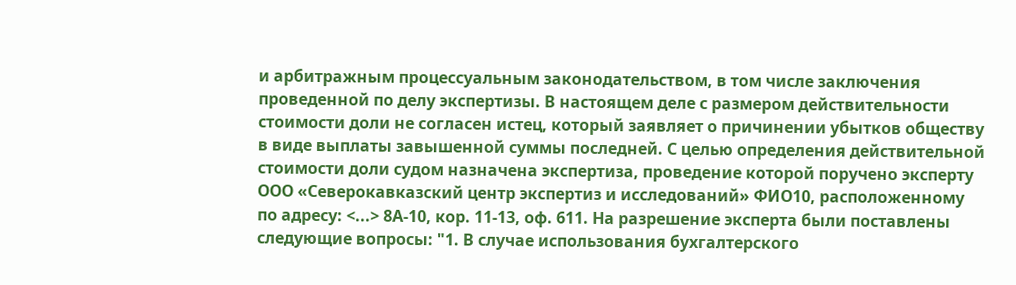и арбитражным процессуальным законодательством, в том числе заключения проведенной по делу экспертизы. В настоящем деле с размером действительности стоимости доли не согласен истец, который заявляет о причинении убытков обществу в виде выплаты завышенной суммы последней. С целью определения действительной стоимости доли судом назначена экспертиза, проведение которой поручено эксперту ООО «Северокавказский центр экспертиз и исследований» ФИО10, расположенному по адресу: <...> 8А-10, кор. 11-13, оф. 611. На разрешение эксперта были поставлены следующие вопросы: "1. В случае использования бухгалтерского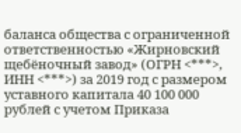баланса общества с ограниченной ответственностью «Жирновский щебёночный завод» (ОГРН <***>, ИНН <***>) за 2019 год с размером уставного капитала 40 100 000 рублей с учетом Приказа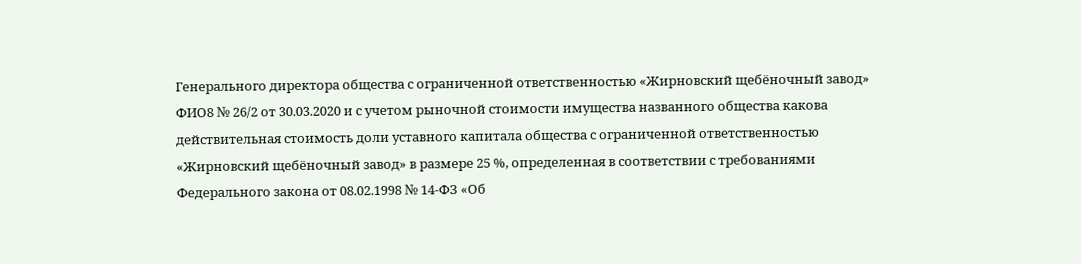Генерального директора общества с ограниченной ответственностью «Жирновский щебёночный завод» ФИО8 № 26/2 от 30.03.2020 и с учетом рыночной стоимости имущества названного общества какова действительная стоимость доли уставного капитала общества с ограниченной ответственностью «Жирновский щебёночный завод» в размере 25 %, определенная в соответствии с требованиями Федерального закона от 08.02.1998 № 14-ФЗ «Об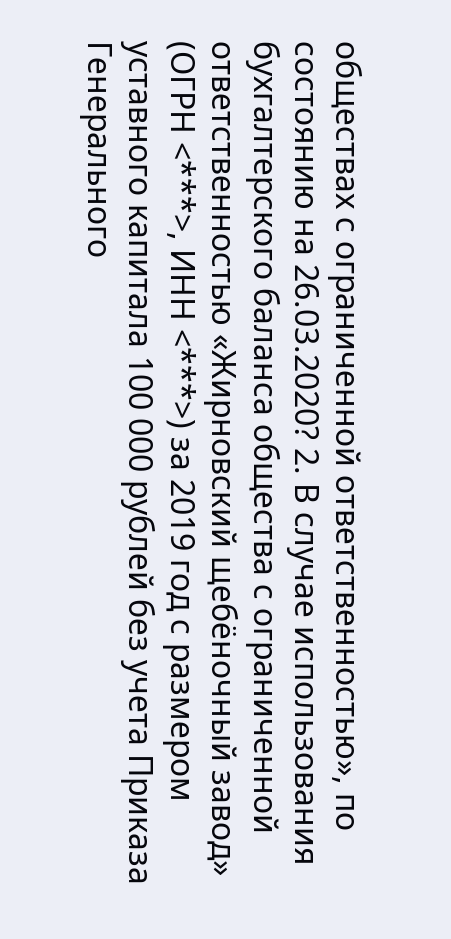обществах с ограниченной ответственностью», по состоянию на 26.03.2020? 2. В случае использования бухгалтерского баланса общества с ограниченной ответственностью «Жирновский щебёночный завод» (ОГРН <***>, ИНН <***>) за 2019 год с размером уставного капитала 100 000 рублей без учета Приказа Генерального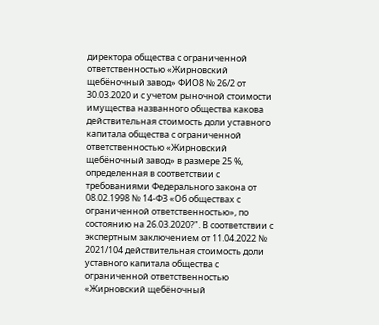директора общества с ограниченной ответственностью «Жирновский щебёночный завод» ФИО8 № 26/2 от 30.03.2020 и с учетом рыночной стоимости имущества названного общества какова действительная стоимость доли уставного капитала общества с ограниченной ответственностью «Жирновский щебёночный завод» в размере 25 %, определенная в соответствии с требованиями Федерального закона от 08.02.1998 № 14-ФЗ «Об обществах с ограниченной ответственностью», по состоянию на 26.03.2020?". В соответствии с экспертным заключением от 11.04.2022 № 2021/104 действительная стоимость доли уставного капитала общества с ограниченной ответственностью «Жирновский щебёночный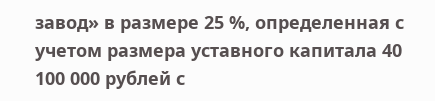завод» в размере 25 %, определенная с учетом размера уставного капитала 40 100 000 рублей с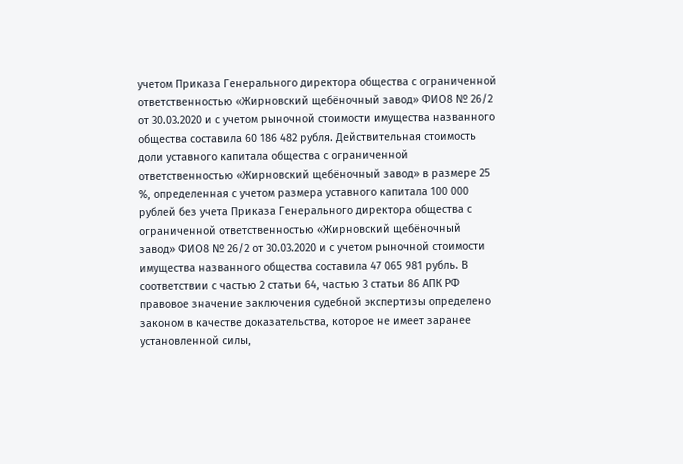учетом Приказа Генерального директора общества с ограниченной ответственностью «Жирновский щебёночный завод» ФИО8 № 26/2 от 30.03.2020 и с учетом рыночной стоимости имущества названного общества составила 60 186 482 рубля. Действительная стоимость доли уставного капитала общества с ограниченной ответственностью «Жирновский щебёночный завод» в размере 25 %, определенная с учетом размера уставного капитала 100 000 рублей без учета Приказа Генерального директора общества с ограниченной ответственностью «Жирновский щебёночный завод» ФИО8 № 26/2 от 30.03.2020 и с учетом рыночной стоимости имущества названного общества составила 47 065 981 рубль. В соответствии с частью 2 статьи 64, частью 3 статьи 86 АПК РФ правовое значение заключения судебной экспертизы определено законом в качестве доказательства, которое не имеет заранее установленной силы,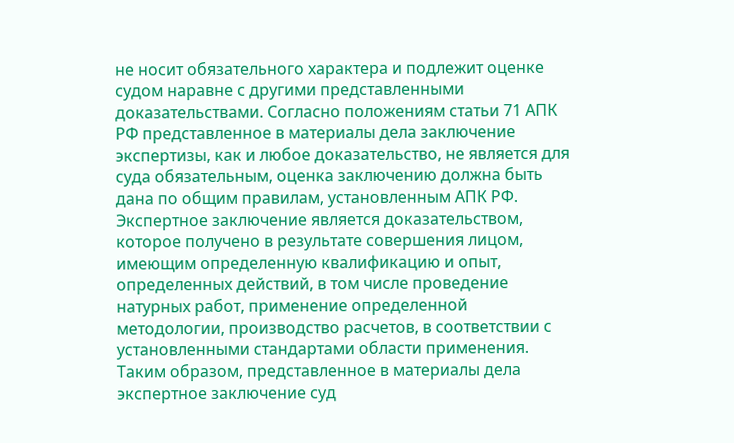не носит обязательного характера и подлежит оценке судом наравне с другими представленными доказательствами. Согласно положениям статьи 71 АПК РФ представленное в материалы дела заключение экспертизы, как и любое доказательство, не является для суда обязательным, оценка заключению должна быть дана по общим правилам, установленным АПК РФ. Экспертное заключение является доказательством, которое получено в результате совершения лицом, имеющим определенную квалификацию и опыт, определенных действий, в том числе проведение натурных работ, применение определенной методологии, производство расчетов, в соответствии с установленными стандартами области применения. Таким образом, представленное в материалы дела экспертное заключение суд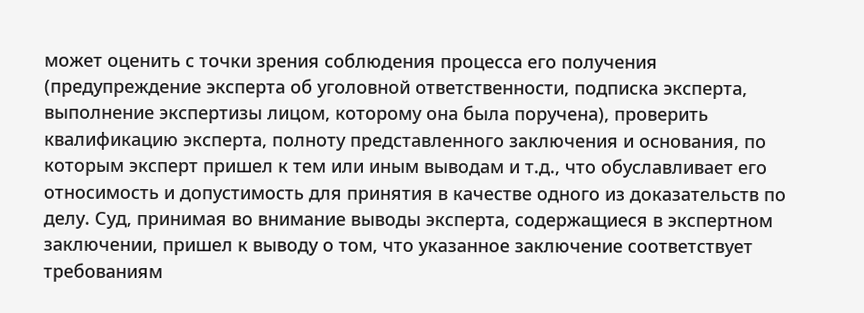может оценить с точки зрения соблюдения процесса его получения (предупреждение эксперта об уголовной ответственности, подписка эксперта, выполнение экспертизы лицом, которому она была поручена), проверить квалификацию эксперта, полноту представленного заключения и основания, по которым эксперт пришел к тем или иным выводам и т.д., что обуславливает его относимость и допустимость для принятия в качестве одного из доказательств по делу. Суд, принимая во внимание выводы эксперта, содержащиеся в экспертном заключении, пришел к выводу о том, что указанное заключение соответствует требованиям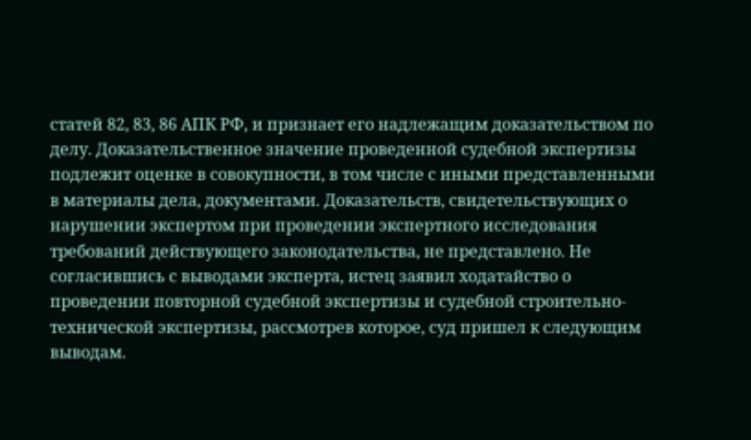статей 82, 83, 86 АПК РФ, и признает его надлежащим доказательством по делу. Доказательственное значение проведенной судебной экспертизы подлежит оценке в совокупности, в том числе с иными представленными в материалы дела, документами. Доказательств, свидетельствующих о нарушении экспертом при проведении экспертного исследования требований действующего законодательства, не представлено. Не согласившись с выводами эксперта, истец заявил ходатайство о проведении повторной судебной экспертизы и судебной строительно-технической экспертизы, рассмотрев которое, суд пришел к следующим выводам.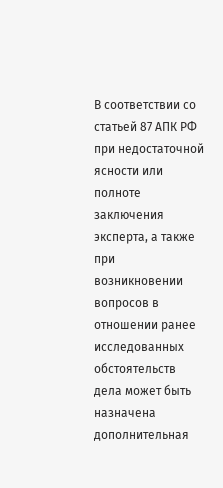В соответствии со статьей 87 АПК РФ при недостаточной ясности или полноте заключения эксперта, а также при возникновении вопросов в отношении ранее исследованных обстоятельств дела может быть назначена дополнительная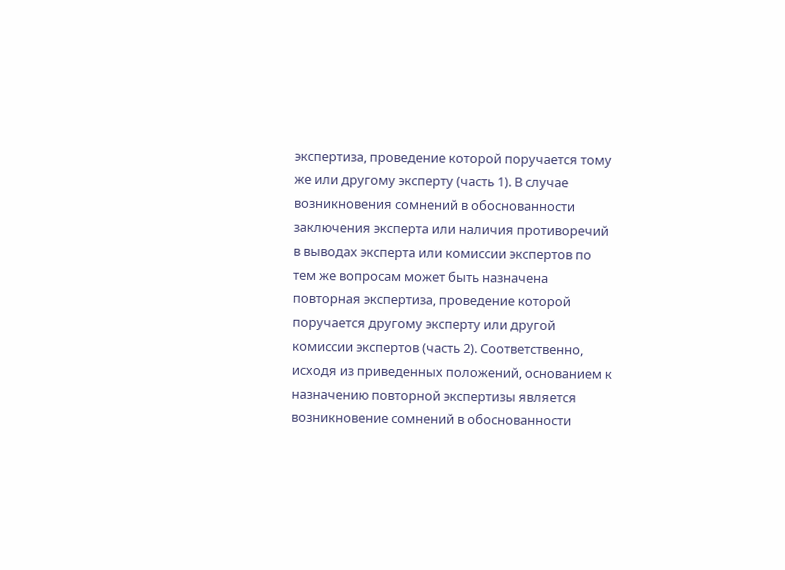экспертиза, проведение которой поручается тому же или другому эксперту (часть 1). В случае возникновения сомнений в обоснованности заключения эксперта или наличия противоречий в выводах эксперта или комиссии экспертов по тем же вопросам может быть назначена повторная экспертиза, проведение которой поручается другому эксперту или другой комиссии экспертов (часть 2). Соответственно, исходя из приведенных положений, основанием к назначению повторной экспертизы является возникновение сомнений в обоснованности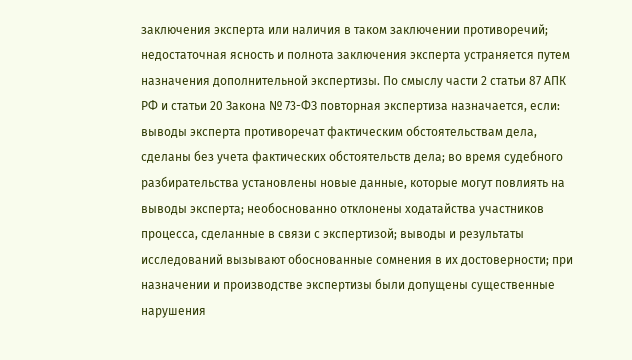заключения эксперта или наличия в таком заключении противоречий; недостаточная ясность и полнота заключения эксперта устраняется путем назначения дополнительной экспертизы. По смыслу части 2 статьи 87 АПК РФ и статьи 20 Закона № 73-ФЗ повторная экспертиза назначается, если: выводы эксперта противоречат фактическим обстоятельствам дела, сделаны без учета фактических обстоятельств дела; во время судебного разбирательства установлены новые данные, которые могут повлиять на выводы эксперта; необоснованно отклонены ходатайства участников процесса, сделанные в связи с экспертизой; выводы и результаты исследований вызывают обоснованные сомнения в их достоверности; при назначении и производстве экспертизы были допущены существенные нарушения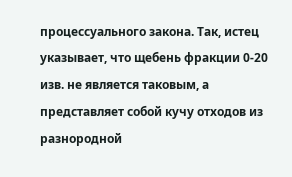процессуального закона. Так, истец указывает, что щебень фракции 0-20 изв. не является таковым, а представляет собой кучу отходов из разнородной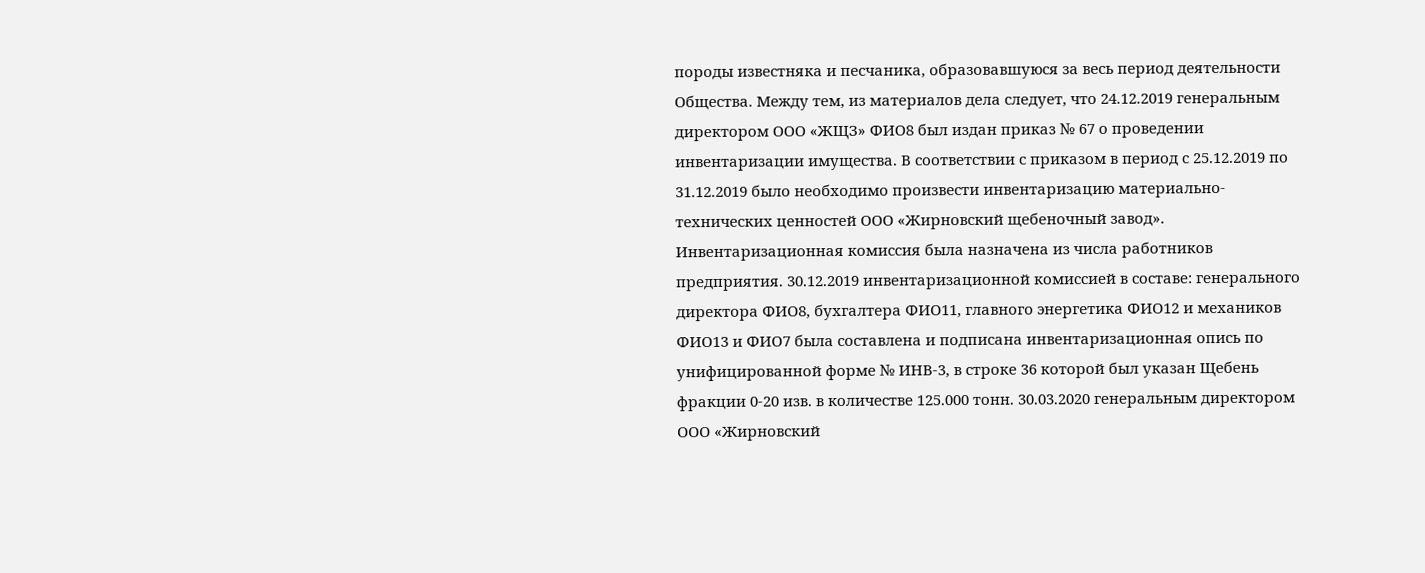породы известняка и песчаника, образовавшуюся за весь период деятельности Общества. Между тем, из материалов дела следует, что 24.12.2019 генеральным директором ООО «ЖЩЗ» ФИО8 был издан приказ № 67 о проведении инвентаризации имущества. В соответствии с приказом в период с 25.12.2019 по 31.12.2019 было необходимо произвести инвентаризацию материально-технических ценностей ООО «Жирновский щебеночный завод». Инвентаризационная комиссия была назначена из числа работников предприятия. 30.12.2019 инвентаризационной комиссией в составе: генерального директора ФИО8, бухгалтера ФИО11, главного энергетика ФИО12 и механиков ФИО13 и ФИО7 была составлена и подписана инвентаризационная опись по унифицированной форме № ИНВ-3, в строке 36 которой был указан Щебень фракции 0-20 изв. в количестве 125.000 тонн. 30.03.2020 генеральным директором ООО «Жирновский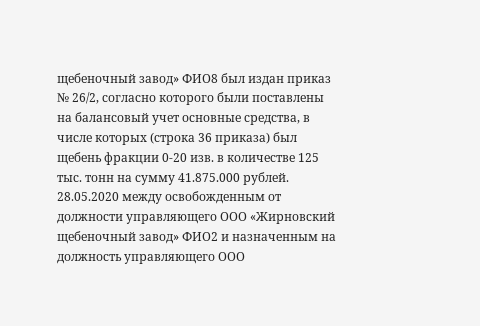щебеночный завод» ФИО8 был издан приказ № 26/2, согласно которого были поставлены на балансовый учет основные средства, в числе которых (строка 36 приказа) был щебень фракции 0-20 изв. в количестве 125 тыс. тонн на сумму 41.875.000 рублей. 28.05.2020 между освобожденным от должности управляющего ООО «Жирновский щебеночный завод» ФИО2 и назначенным на должность управляющего ООО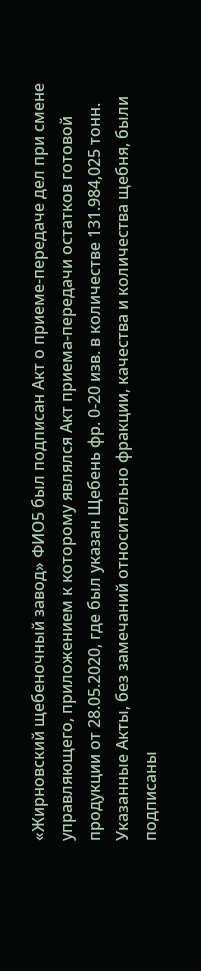«Жирновский щебеночный завод» ФИО5 был подписан Акт о приеме-передаче дел при смене управляющего, приложением к которому являлся Акт приема-передачи остатков готовой продукции от 28.05.2020, где был указан Щебень фр. 0-20 изв. в количестве 131.984,025 тонн. Указанные Акты, без замечаний относительно фракции, качества и количества щебня, были подписаны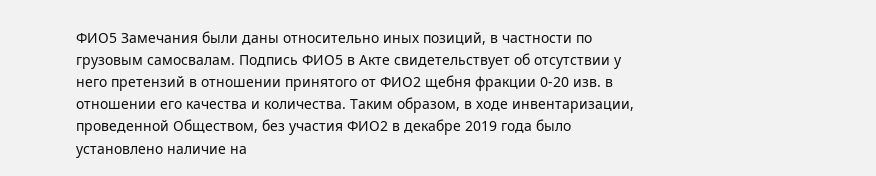ФИО5 Замечания были даны относительно иных позиций, в частности по грузовым самосвалам. Подпись ФИО5 в Акте свидетельствует об отсутствии у него претензий в отношении принятого от ФИО2 щебня фракции 0-20 изв. в отношении его качества и количества. Таким образом, в ходе инвентаризации, проведенной Обществом, без участия ФИО2 в декабре 2019 года было установлено наличие на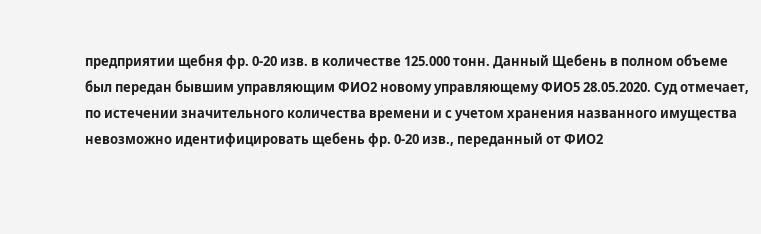предприятии щебня фр. 0-20 изв. в количестве 125.000 тонн. Данный Щебень в полном объеме был передан бывшим управляющим ФИО2 новому управляющему ФИО5 28.05.2020. Суд отмечает, по истечении значительного количества времени и с учетом хранения названного имущества невозможно идентифицировать щебень фр. 0-20 изв., переданный от ФИО2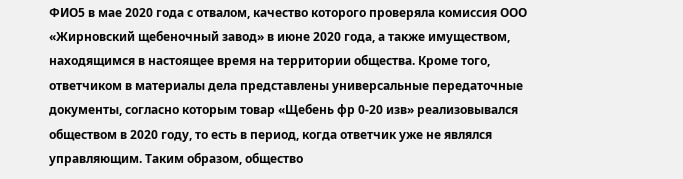ФИО5 в мае 2020 года с отвалом, качество которого проверяла комиссия ООО «Жирновский щебеночный завод» в июне 2020 года, а также имуществом, находящимся в настоящее время на территории общества. Кроме того, ответчиком в материалы дела представлены универсальные передаточные документы, согласно которым товар «Щебень фр 0-20 изв» реализовывался обществом в 2020 году, то есть в период, когда ответчик уже не являлся управляющим. Таким образом, общество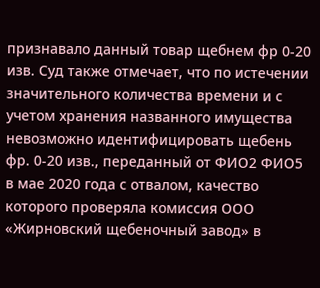признавало данный товар щебнем фр 0-20 изв. Суд также отмечает, что по истечении значительного количества времени и с учетом хранения названного имущества невозможно идентифицировать щебень фр. 0-20 изв., переданный от ФИО2 ФИО5 в мае 2020 года с отвалом, качество которого проверяла комиссия ООО «Жирновский щебеночный завод» в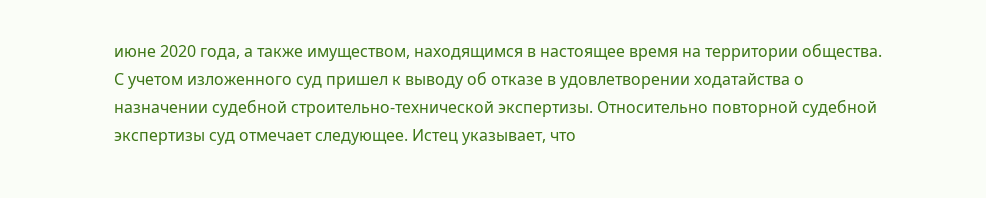июне 2020 года, а также имуществом, находящимся в настоящее время на территории общества. С учетом изложенного суд пришел к выводу об отказе в удовлетворении ходатайства о назначении судебной строительно-технической экспертизы. Относительно повторной судебной экспертизы суд отмечает следующее. Истец указывает, что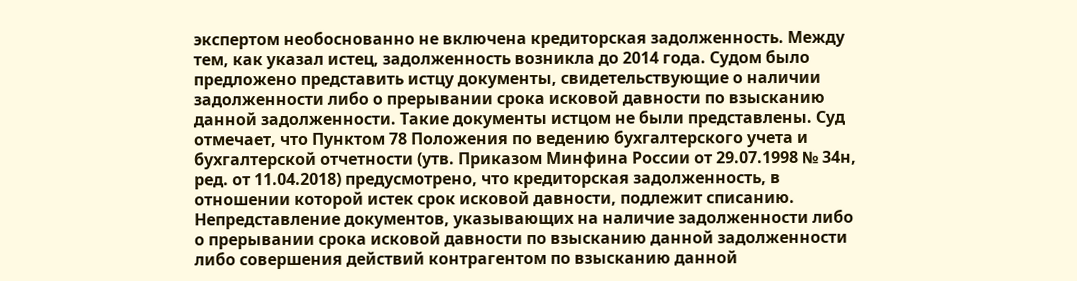экспертом необоснованно не включена кредиторская задолженность. Между тем, как указал истец, задолженность возникла до 2014 года. Судом было предложено представить истцу документы, свидетельствующие о наличии задолженности либо о прерывании срока исковой давности по взысканию данной задолженности. Такие документы истцом не были представлены. Суд отмечает, что Пунктом 78 Положения по ведению бухгалтерского учета и бухгалтерской отчетности (утв. Приказом Минфина России от 29.07.1998 № 34н, ред. от 11.04.2018) предусмотрено, что кредиторская задолженность, в отношении которой истек срок исковой давности, подлежит списанию. Непредставление документов, указывающих на наличие задолженности либо о прерывании срока исковой давности по взысканию данной задолженности либо совершения действий контрагентом по взысканию данной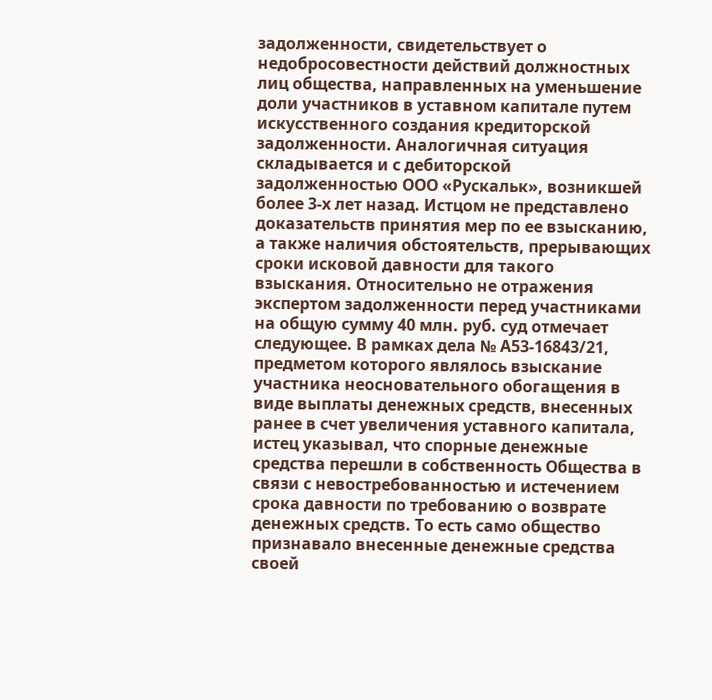задолженности, свидетельствует о недобросовестности действий должностных лиц общества, направленных на уменьшение доли участников в уставном капитале путем искусственного создания кредиторской задолженности. Аналогичная ситуация складывается и с дебиторской задолженностью ООО «Рускальк», возникшей более 3-х лет назад. Истцом не представлено доказательств принятия мер по ее взысканию, а также наличия обстоятельств, прерывающих сроки исковой давности для такого взыскания. Относительно не отражения экспертом задолженности перед участниками на общую сумму 40 млн. руб. суд отмечает следующее. В рамках дела № А53-16843/21, предметом которого являлось взыскание участника неосновательного обогащения в виде выплаты денежных средств, внесенных ранее в счет увеличения уставного капитала, истец указывал, что спорные денежные средства перешли в собственность Общества в связи с невостребованностью и истечением срока давности по требованию о возврате денежных средств. То есть само общество признавало внесенные денежные средства своей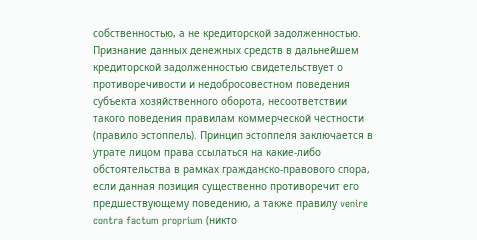собственностью, а не кредиторской задолженностью. Признание данных денежных средств в дальнейшем кредиторской задолженностью свидетельствует о противоречивости и недобросовестном поведения субъекта хозяйственного оборота, несоответствии такого поведения правилам коммерческой честности (правило эстоппель). Принцип эстоппеля заключается в утрате лицом права ссылаться на какие-либо обстоятельства в рамках гражданско-правового спора, если данная позиция существенно противоречит его предшествующему поведению, а также правилу venire contra factum proprium (никто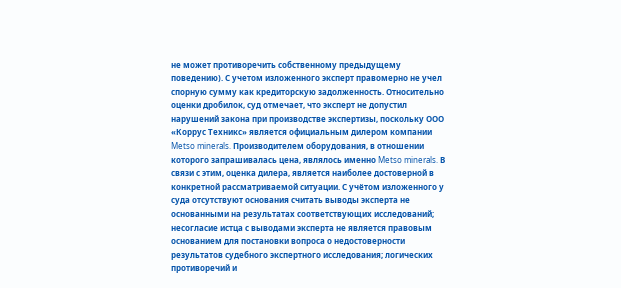не может противоречить собственному предыдущему поведению). С учетом изложенного эксперт правомерно не учел спорную сумму как кредиторскую задолженность. Относительно оценки дробилок, суд отмечает, что эксперт не допустил нарушений закона при производстве экспертизы, поскольку ООО «Коррус Техникс» является официальным дилером компании Metso minerals. Производителем оборудования, в отношении которого запрашивалась цена, являлось именно Metso minerals. В связи с этим, оценка дилера, является наиболее достоверной в конкретной рассматриваемой ситуации. С учётом изложенного у суда отсутствуют основания считать выводы эксперта не основанными на результатах соответствующих исследований; несогласие истца с выводами эксперта не является правовым основанием для постановки вопроса о недостоверности результатов судебного экспертного исследования; логических противоречий и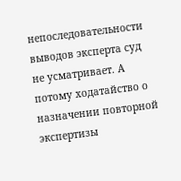непоследовательности выводов эксперта суд не усматривает. А потому ходатайство о назначении повторной экспертизы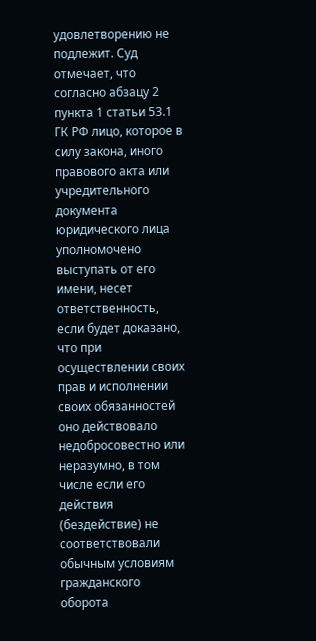удовлетворению не подлежит. Суд отмечает, что согласно абзацу 2 пункта 1 статьи 53.1 ГК РФ лицо, которое в силу закона, иного правового акта или учредительного документа юридического лица уполномочено выступать от его имени, несет ответственность, если будет доказано, что при осуществлении своих прав и исполнении своих обязанностей оно действовало недобросовестно или неразумно, в том числе если его действия (бездействие) не соответствовали обычным условиям гражданского оборота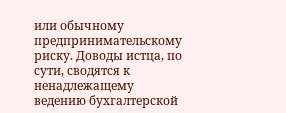или обычному предпринимательскому риску. Доводы истца, по сути, сводятся к ненадлежащему ведению бухгалтерской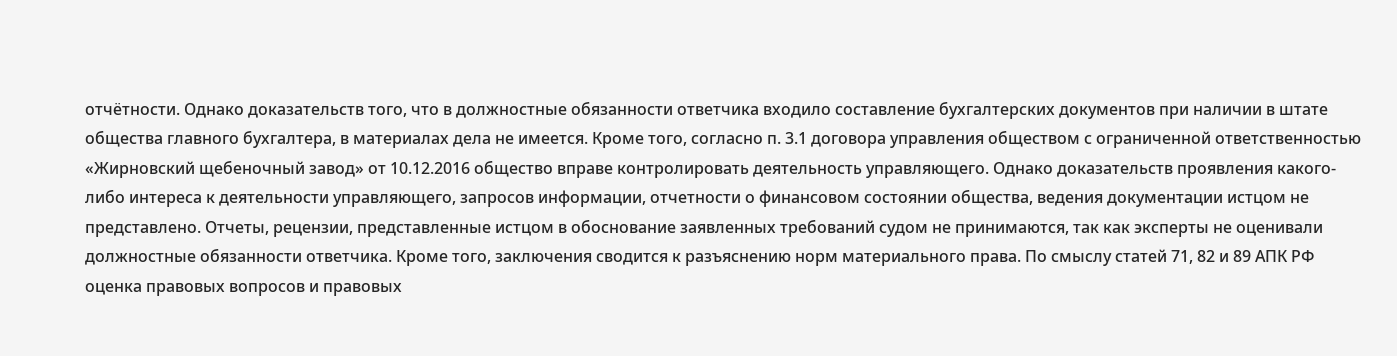отчётности. Однако доказательств того, что в должностные обязанности ответчика входило составление бухгалтерских документов при наличии в штате общества главного бухгалтера, в материалах дела не имеется. Кроме того, согласно п. 3.1 договора управления обществом с ограниченной ответственностью «Жирновский щебеночный завод» от 10.12.2016 общество вправе контролировать деятельность управляющего. Однако доказательств проявления какого-либо интереса к деятельности управляющего, запросов информации, отчетности о финансовом состоянии общества, ведения документации истцом не представлено. Отчеты, рецензии, представленные истцом в обоснование заявленных требований судом не принимаются, так как эксперты не оценивали должностные обязанности ответчика. Кроме того, заключения сводится к разъяснению норм материального права. По смыслу статей 71, 82 и 89 АПК РФ оценка правовых вопросов и правовых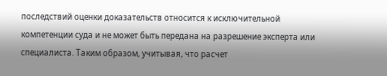последствий оценки доказательств относится к исключительной компетенции суда и не может быть передана на разрешение эксперта или специалиста. Таким образом, учитывая, что расчет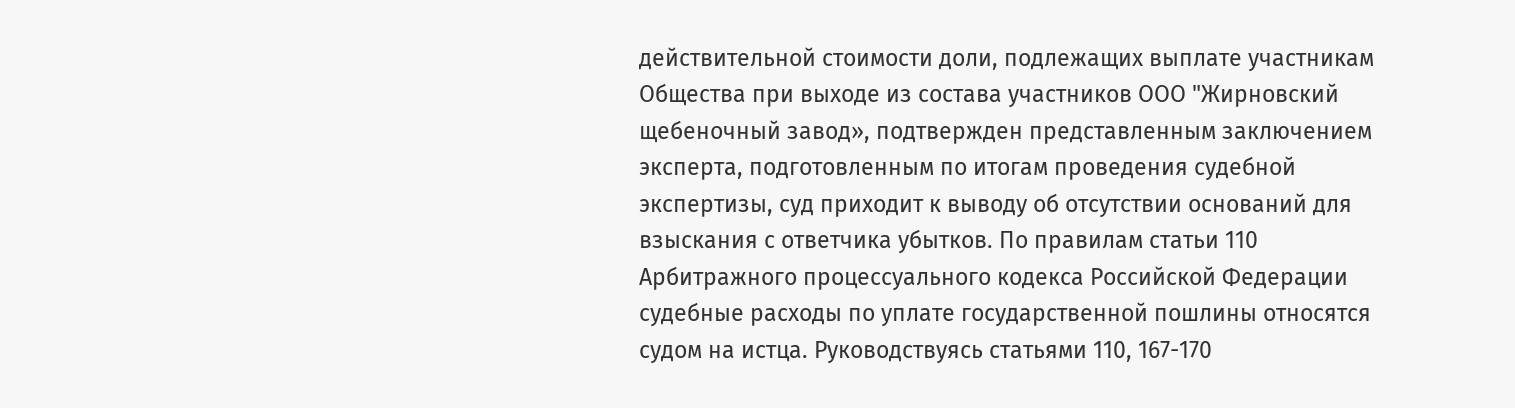действительной стоимости доли, подлежащих выплате участникам Общества при выходе из состава участников ООО "Жирновский щебеночный завод», подтвержден представленным заключением эксперта, подготовленным по итогам проведения судебной экспертизы, суд приходит к выводу об отсутствии оснований для взыскания с ответчика убытков. По правилам статьи 110 Арбитражного процессуального кодекса Российской Федерации судебные расходы по уплате государственной пошлины относятся судом на истца. Руководствуясь статьями 110, 167-170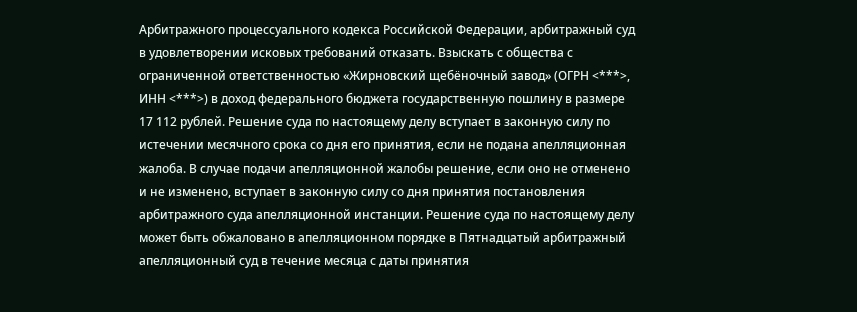Арбитражного процессуального кодекса Российской Федерации, арбитражный суд в удовлетворении исковых требований отказать. Взыскать с общества с ограниченной ответственностью «Жирновский щебёночный завод» (ОГРН <***>, ИНН <***>) в доход федерального бюджета государственную пошлину в размере 17 112 рублей. Решение суда по настоящему делу вступает в законную силу по истечении месячного срока со дня его принятия, если не подана апелляционная жалоба. В случае подачи апелляционной жалобы решение, если оно не отменено и не изменено, вступает в законную силу со дня принятия постановления арбитражного суда апелляционной инстанции. Решение суда по настоящему делу может быть обжаловано в апелляционном порядке в Пятнадцатый арбитражный апелляционный суд в течение месяца с даты принятия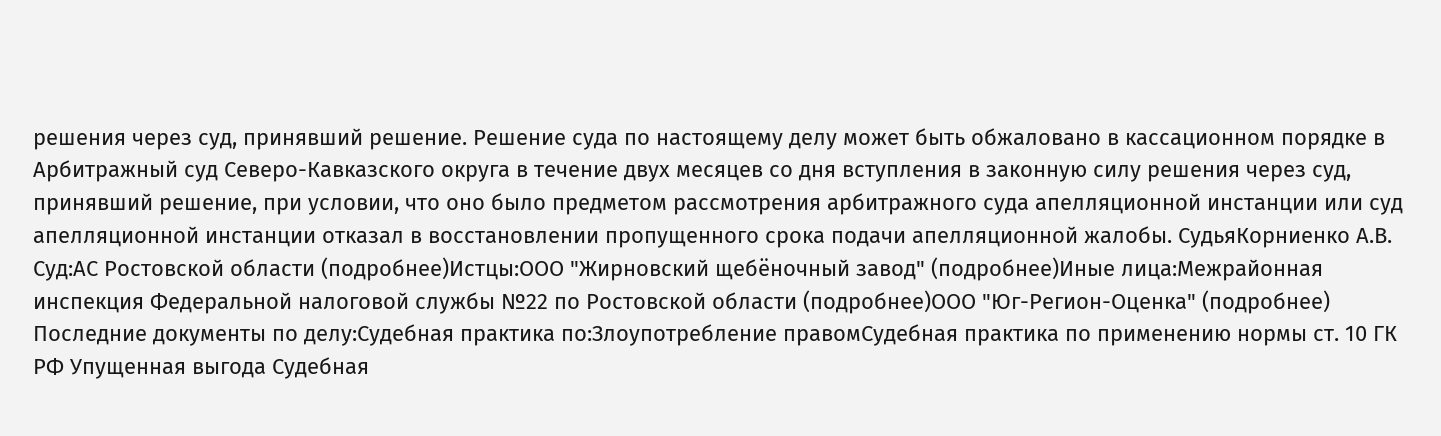решения через суд, принявший решение. Решение суда по настоящему делу может быть обжаловано в кассационном порядке в Арбитражный суд Северо-Кавказского округа в течение двух месяцев со дня вступления в законную силу решения через суд, принявший решение, при условии, что оно было предметом рассмотрения арбитражного суда апелляционной инстанции или суд апелляционной инстанции отказал в восстановлении пропущенного срока подачи апелляционной жалобы. СудьяКорниенко А.В. Суд:АС Ростовской области (подробнее)Истцы:ООО "Жирновский щебёночный завод" (подробнее)Иные лица:Межрайонная инспекция Федеральной налоговой службы №22 по Ростовской области (подробнее)ООО "Юг-Регион-Оценка" (подробнее) Последние документы по делу:Судебная практика по:Злоупотребление правомСудебная практика по применению нормы ст. 10 ГК РФ Упущенная выгода Судебная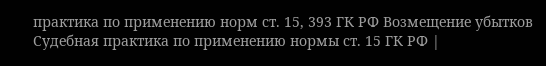практика по применению норм ст. 15, 393 ГК РФ Возмещение убытков Судебная практика по применению нормы ст. 15 ГК РФ |